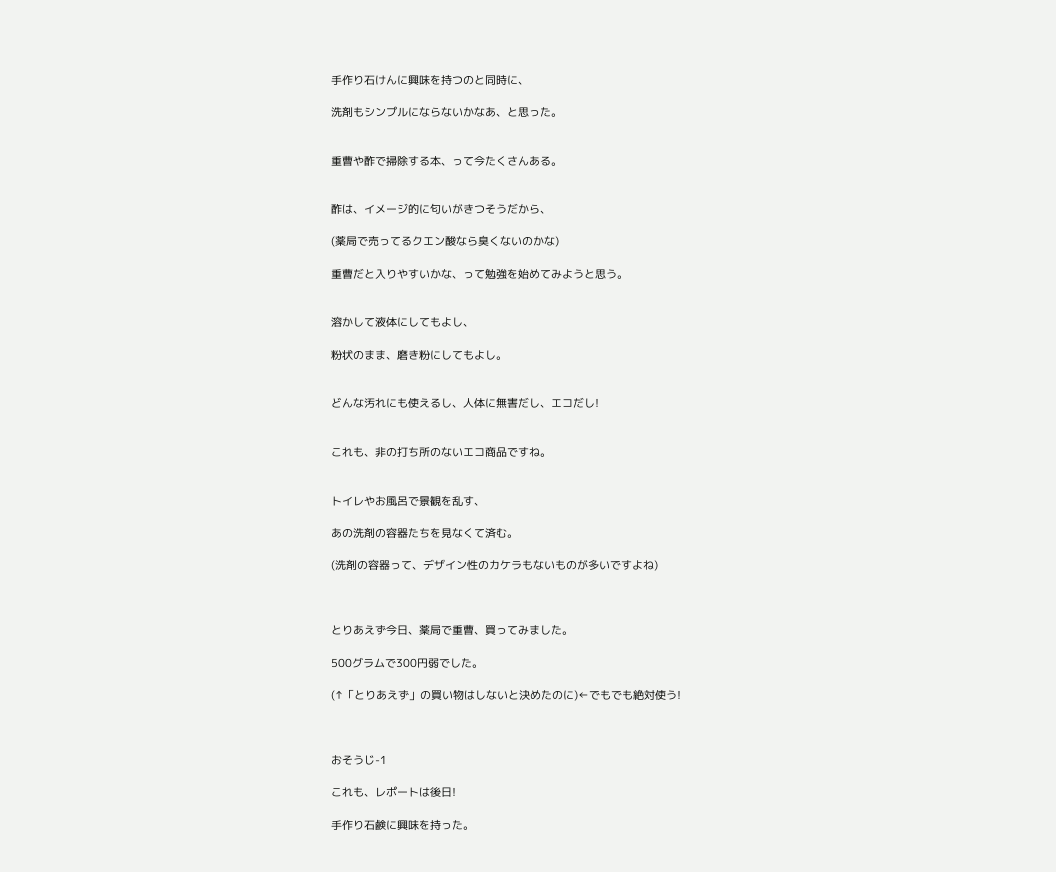手作り石けんに興味を持つのと同時に、

洗剤もシンプルにならないかなあ、と思った。


重曹や酢で掃除する本、って今たくさんある。


酢は、イメージ的に匂いがきつそうだから、

(薬局で売ってるクエン酸なら臭くないのかな)

重曹だと入りやすいかな、って勉強を始めてみようと思う。


溶かして液体にしてもよし、

粉状のまま、磨き粉にしてもよし。


どんな汚れにも使えるし、人体に無害だし、エコだし!


これも、非の打ち所のないエコ商品ですね。


トイレやお風呂で景観を乱す、

あの洗剤の容器たちを見なくて済む。

(洗剤の容器って、デザイン性のカケラもないものが多いですよね)



とりあえず今日、薬局で重曹、買ってみました。

500グラムで300円弱でした。

(↑「とりあえず」の買い物はしないと決めたのに)←でもでも絶対使う!



おそうじ-1

これも、レポートは後日!

手作り石鹸に興味を持った。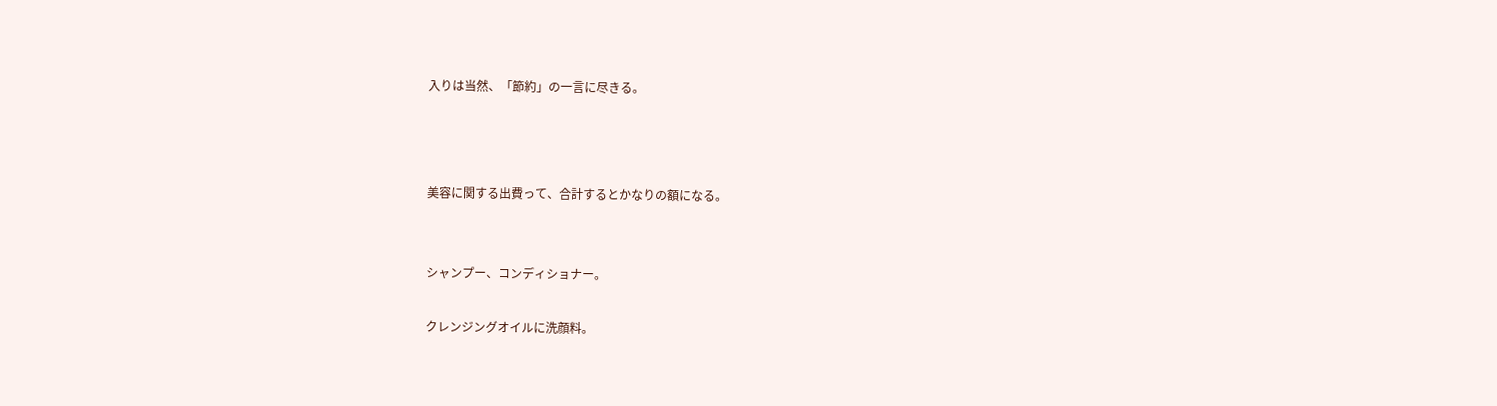入りは当然、「節約」の一言に尽きる。



美容に関する出費って、合計するとかなりの額になる。


シャンプー、コンディショナー。

クレンジングオイルに洗顔料。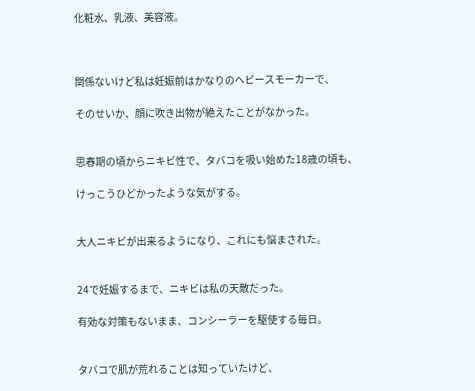化粧水、乳液、美容液。



関係ないけど私は妊娠前はかなりのヘビースモーカーで、

そのせいか、顔に吹き出物が絶えたことがなかった。


思春期の頃からニキビ性で、タバコを吸い始めた18歳の頃も、

けっこうひどかったような気がする。


大人ニキビが出来るようになり、これにも悩まされた。


24で妊娠するまで、ニキビは私の天敵だった。

有効な対策もないまま、コンシーラーを駆使する毎日。


タバコで肌が荒れることは知っていたけど、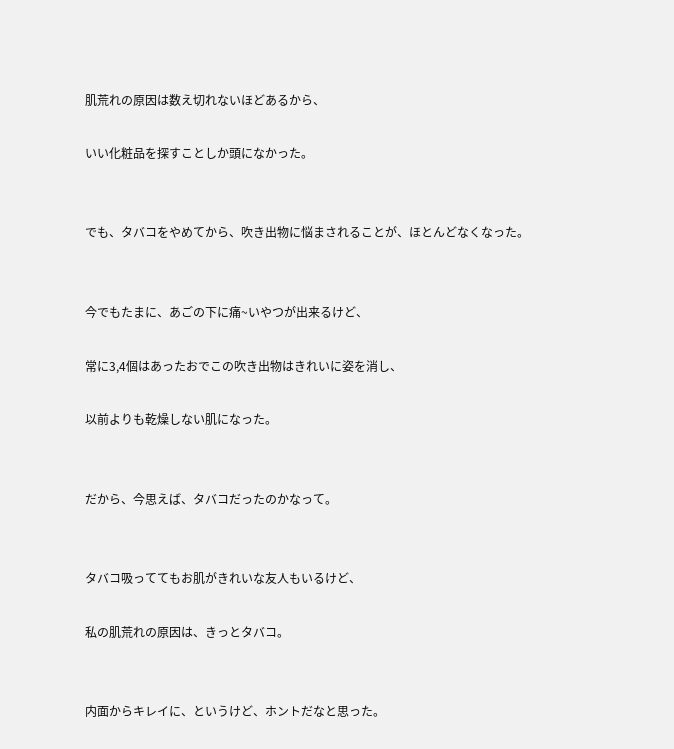肌荒れの原因は数え切れないほどあるから、

いい化粧品を探すことしか頭になかった。


でも、タバコをやめてから、吹き出物に悩まされることが、ほとんどなくなった。


今でもたまに、あごの下に痛~いやつが出来るけど、

常に3,4個はあったおでこの吹き出物はきれいに姿を消し、

以前よりも乾燥しない肌になった。


だから、今思えば、タバコだったのかなって。


タバコ吸っててもお肌がきれいな友人もいるけど、

私の肌荒れの原因は、きっとタバコ。


内面からキレイに、というけど、ホントだなと思った。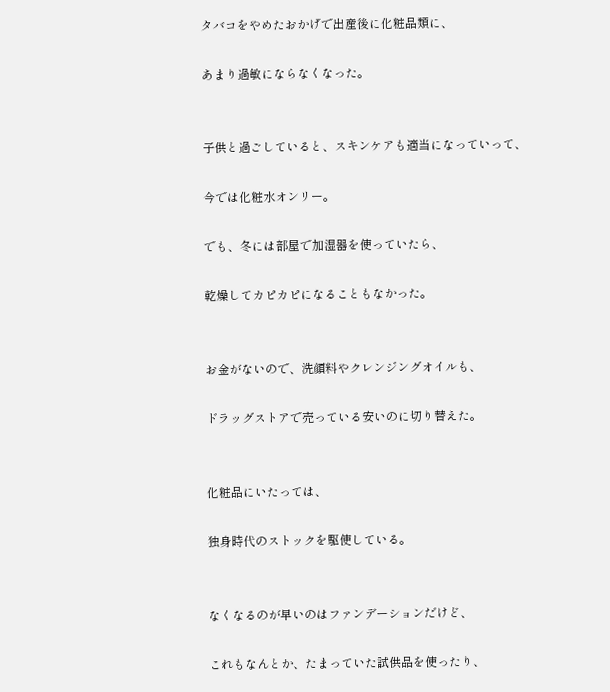タバコをやめたおかげで出産後に化粧品類に、

あまり過敏にならなくなった。


子供と過ごしていると、スキンケアも適当になっていって、

今では化粧水オンリー。

でも、冬には部屋で加湿器を使っていたら、

乾燥してカピカピになることもなかった。


お金がないので、洗顔料やクレンジングオイルも、

ドラッグストアで売っている安いのに切り替えた。


化粧品にいたっては、

独身時代のストックを駆使している。


なくなるのが早いのはファンデーションだけど、

これもなんとか、たまっていた試供品を使ったり、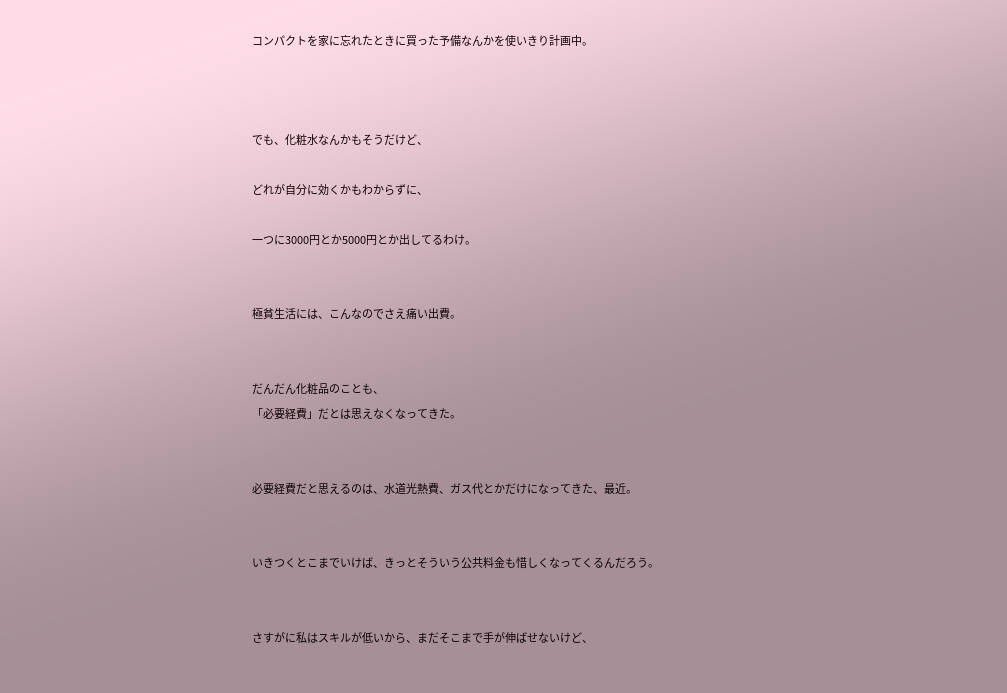コンパクトを家に忘れたときに買った予備なんかを使いきり計画中。



でも、化粧水なんかもそうだけど、

どれが自分に効くかもわからずに、

一つに3000円とか5000円とか出してるわけ。


極貧生活には、こんなのでさえ痛い出費。


だんだん化粧品のことも、
「必要経費」だとは思えなくなってきた。


必要経費だと思えるのは、水道光熱費、ガス代とかだけになってきた、最近。


いきつくとこまでいけば、きっとそういう公共料金も惜しくなってくるんだろう。


さすがに私はスキルが低いから、まだそこまで手が伸ばせないけど、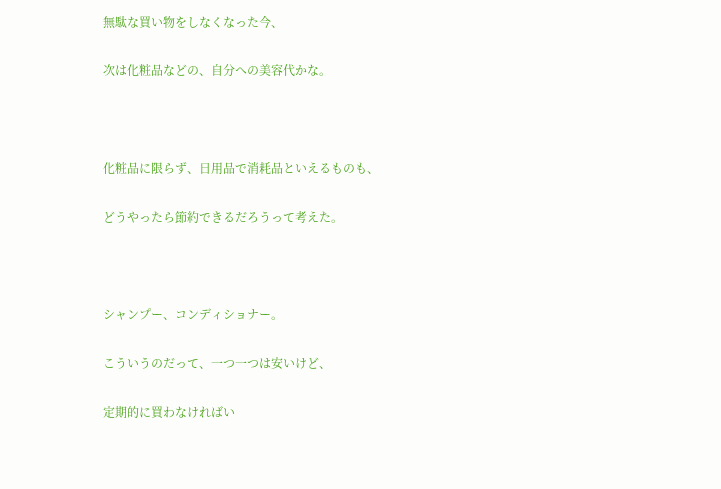無駄な買い物をしなくなった今、

次は化粧品などの、自分への美容代かな。



化粧品に限らず、日用品で消耗品といえるものも、

どうやったら節約できるだろうって考えた。



シャンプー、コンディショナー。

こういうのだって、一つ一つは安いけど、

定期的に買わなければい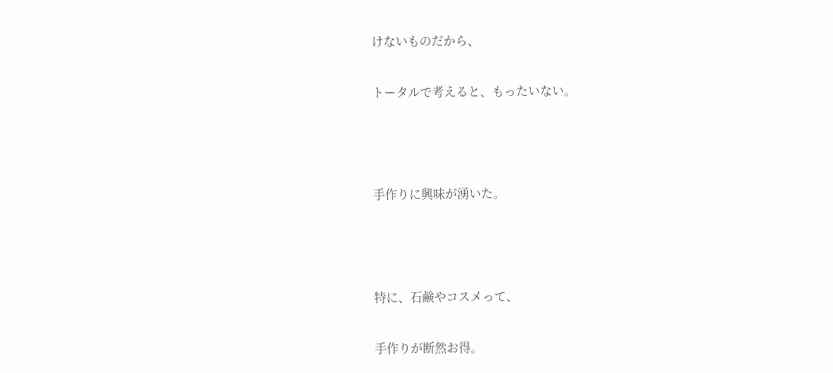けないものだから、

トータルで考えると、もったいない。



手作りに興味が湧いた。



特に、石鹸やコスメって、

手作りが断然お得。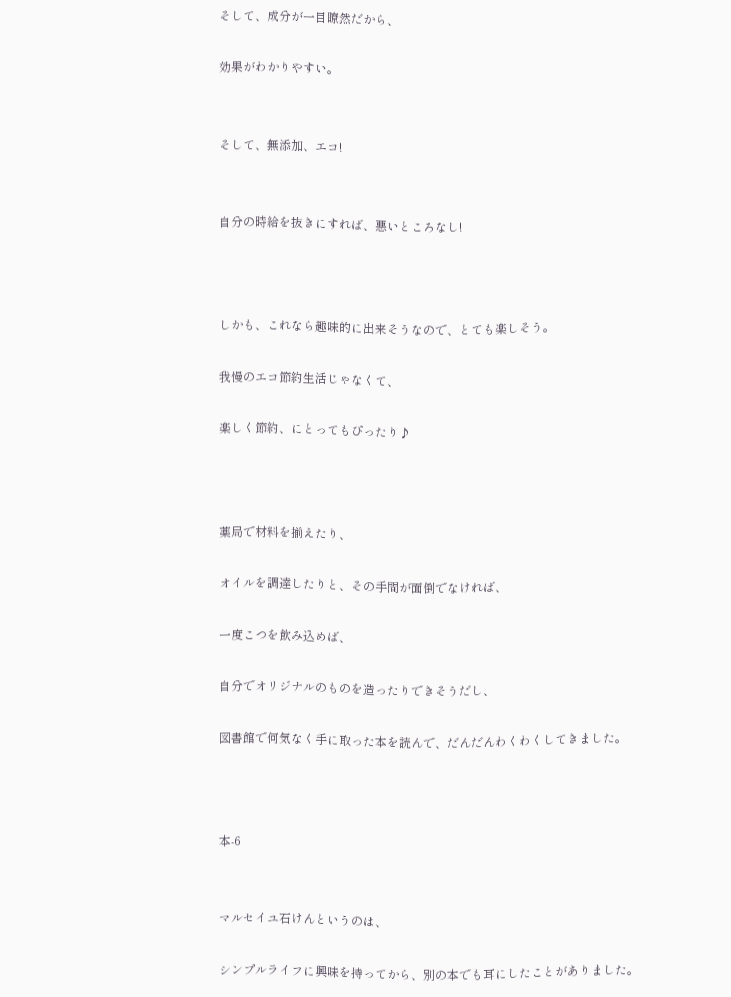そして、成分が一目瞭然だから、

効果がわかりやすい。


そして、無添加、エコ!


自分の時給を抜きにすれば、悪いところなし!



しかも、これなら趣味的に出来そうなので、とても楽しそう。

我慢のエコ節約生活じゃなくて、

楽しく節約、にとってもぴったり♪



薬局で材料を揃えたり、

オイルを調達したりと、その手間が面倒でなければ、

一度こつを飲み込めば、

自分でオリジナルのものを造ったりできそうだし、

図書館で何気なく手に取った本を読んで、だんだんわくわくしてきました。



本-6


マルセイユ石けんというのは、

シンプルライフに興味を持ってから、別の本でも耳にしたことがありました。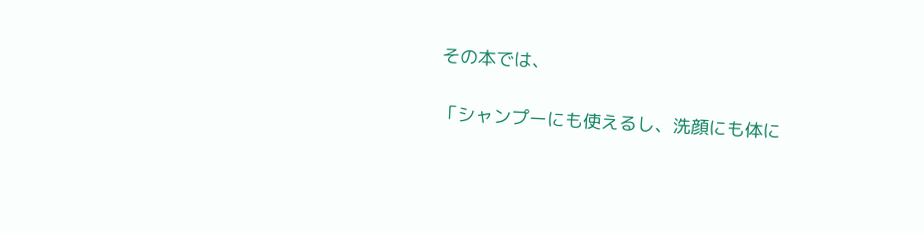その本では、

「シャンプーにも使えるし、洗顔にも体に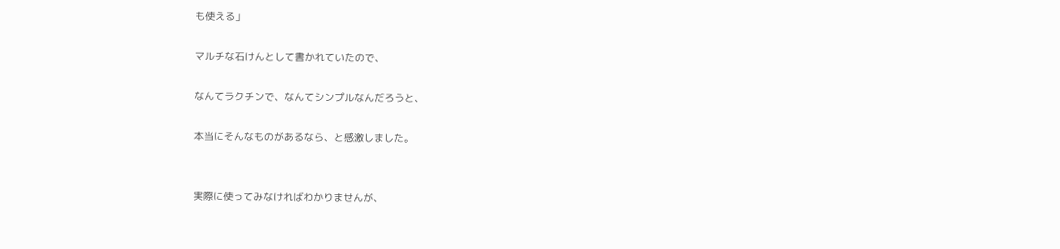も使える」

マルチな石けんとして書かれていたので、

なんてラクチンで、なんてシンプルなんだろうと、

本当にそんなものがあるなら、と感激しました。


実際に使ってみなければわかりませんが、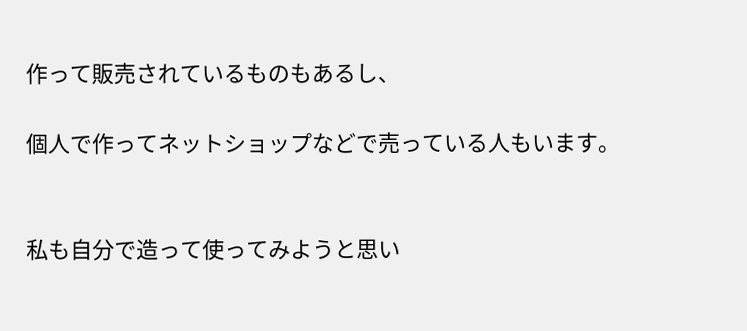作って販売されているものもあるし、

個人で作ってネットショップなどで売っている人もいます。


私も自分で造って使ってみようと思い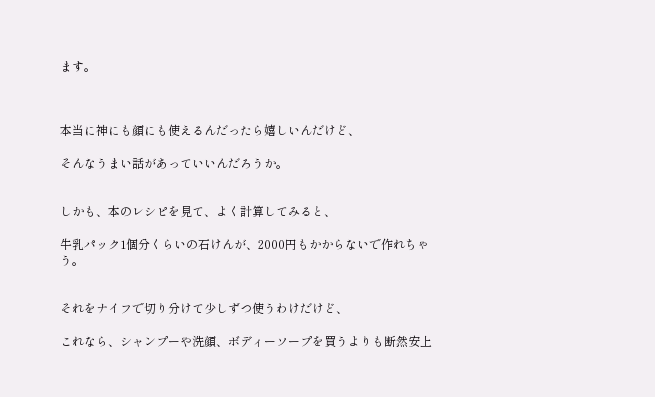ます。



本当に神にも顔にも使えるんだったら嬉しいんだけど、

そんなうまい話があっていいんだろうか。


しかも、本のレシピを見て、よく計算してみると、

牛乳パック1個分くらいの石けんが、2000円もかからないで作れちゃう。


それをナイフで切り分けて少しずつ使うわけだけど、

これなら、シャンプーや洗顔、ボディーソープを買うよりも断然安上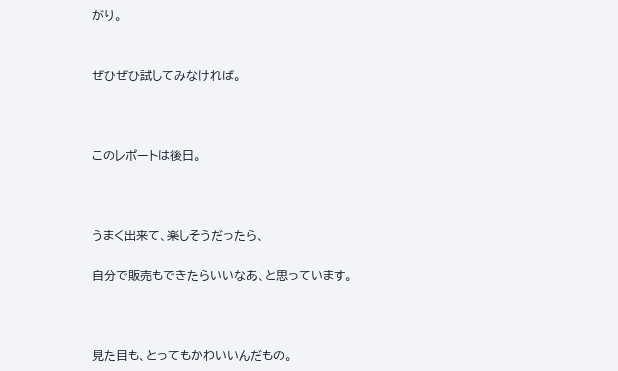がり。


ぜひぜひ試してみなければ。



このレポートは後日。



うまく出来て、楽しそうだったら、

自分で販売もできたらいいなあ、と思っています。



見た目も、とってもかわいいんだもの。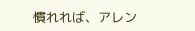慣れれば、アレン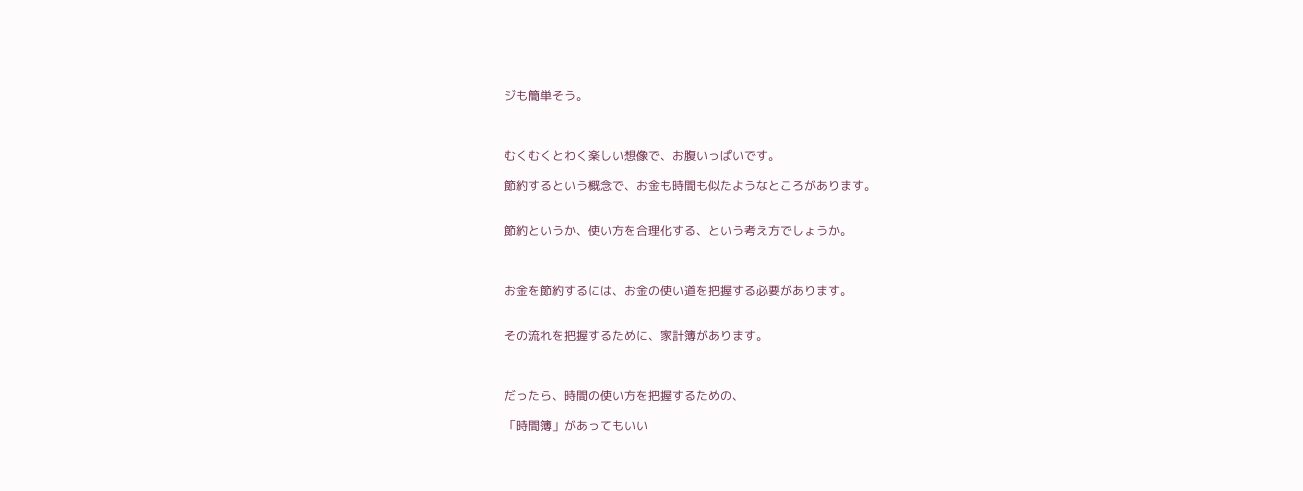ジも簡単そう。



むくむくとわく楽しい想像で、お腹いっぱいです。

節約するという概念で、お金も時間も似たようなところがあります。


節約というか、使い方を合理化する、という考え方でしょうか。



お金を節約するには、お金の使い道を把握する必要があります。


その流れを把握するために、家計簿があります。



だったら、時間の使い方を把握するための、

「時間簿」があってもいい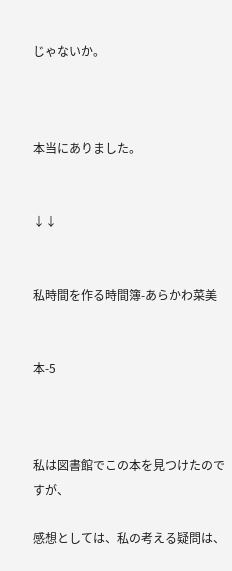じゃないか。



本当にありました。


↓↓


私時間を作る時間簿-あらかわ菜美


本-5



私は図書館でこの本を見つけたのですが、

感想としては、私の考える疑問は、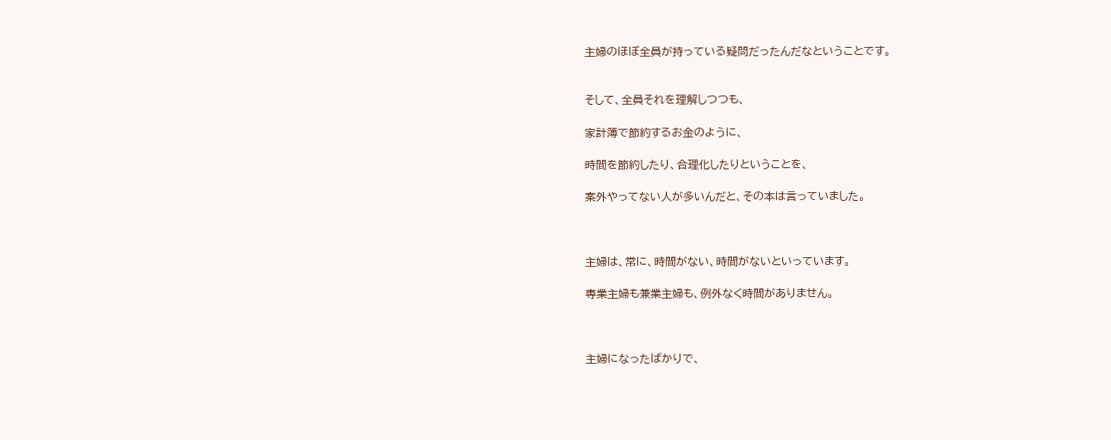主婦のほぼ全員が持っている疑問だったんだなということです。


そして、全員それを理解しつつも、

家計簿で節約するお金のように、

時間を節約したり、合理化したりということを、

案外やってない人が多いんだと、その本は言っていました。



主婦は、常に、時間がない、時間がないといっています。

専業主婦も兼業主婦も、例外なく時間がありません。



主婦になったばかりで、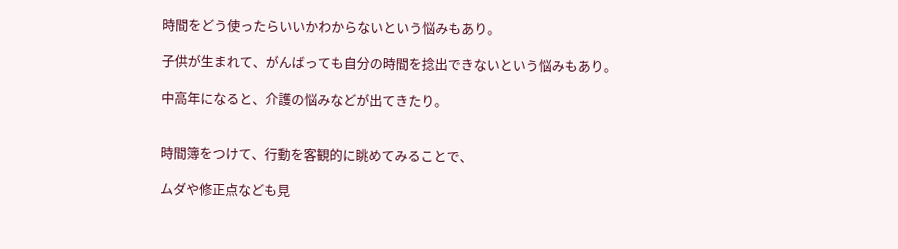時間をどう使ったらいいかわからないという悩みもあり。

子供が生まれて、がんばっても自分の時間を捻出できないという悩みもあり。

中高年になると、介護の悩みなどが出てきたり。


時間簿をつけて、行動を客観的に眺めてみることで、

ムダや修正点なども見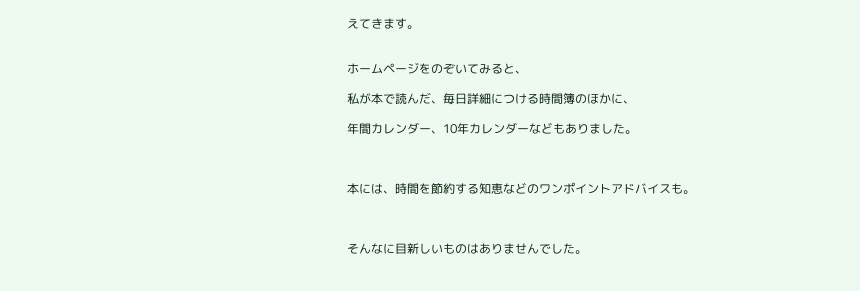えてきます。


ホームページをのぞいてみると、

私が本で読んだ、毎日詳細につける時間簿のほかに、

年間カレンダー、10年カレンダーなどもありました。



本には、時間を節約する知恵などのワンポイントアドバイスも。



そんなに目新しいものはありませんでした。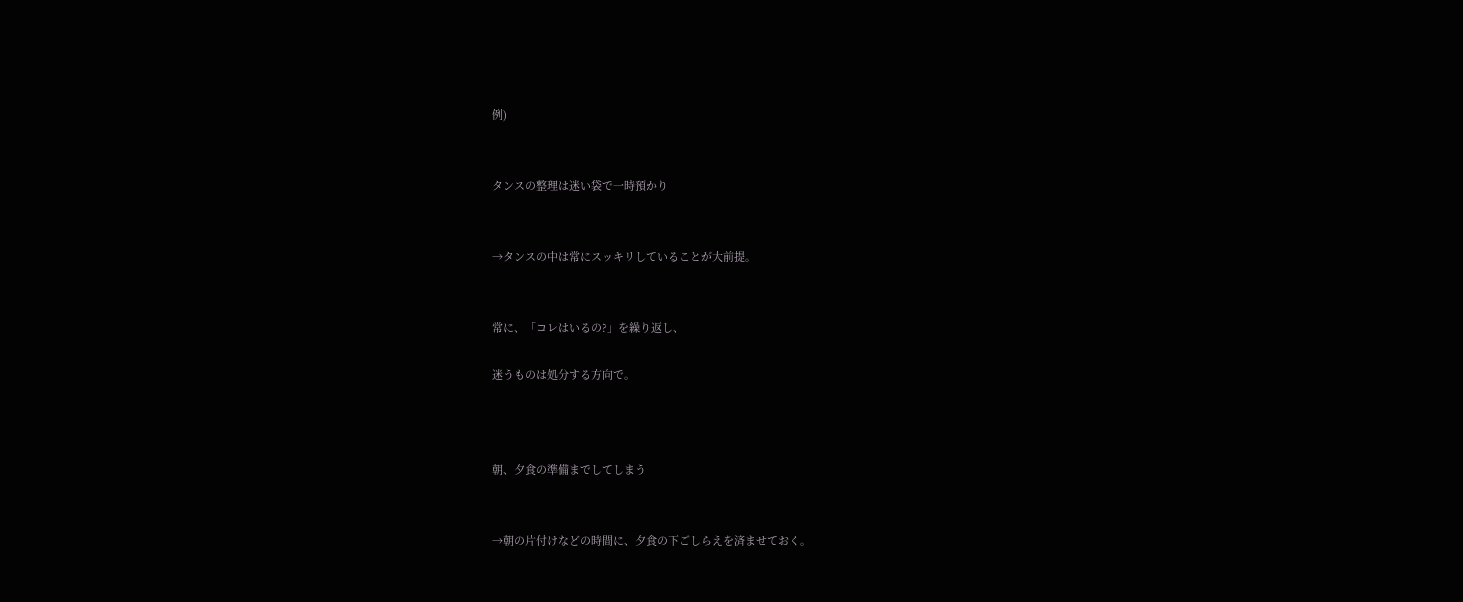例)


タンスの整理は迷い袋で一時預かり


→タンスの中は常にスッキリしていることが大前提。


常に、「コレはいるの?」を繰り返し、

迷うものは処分する方向で。



朝、夕食の準備までしてしまう


→朝の片付けなどの時間に、夕食の下ごしらえを済ませておく。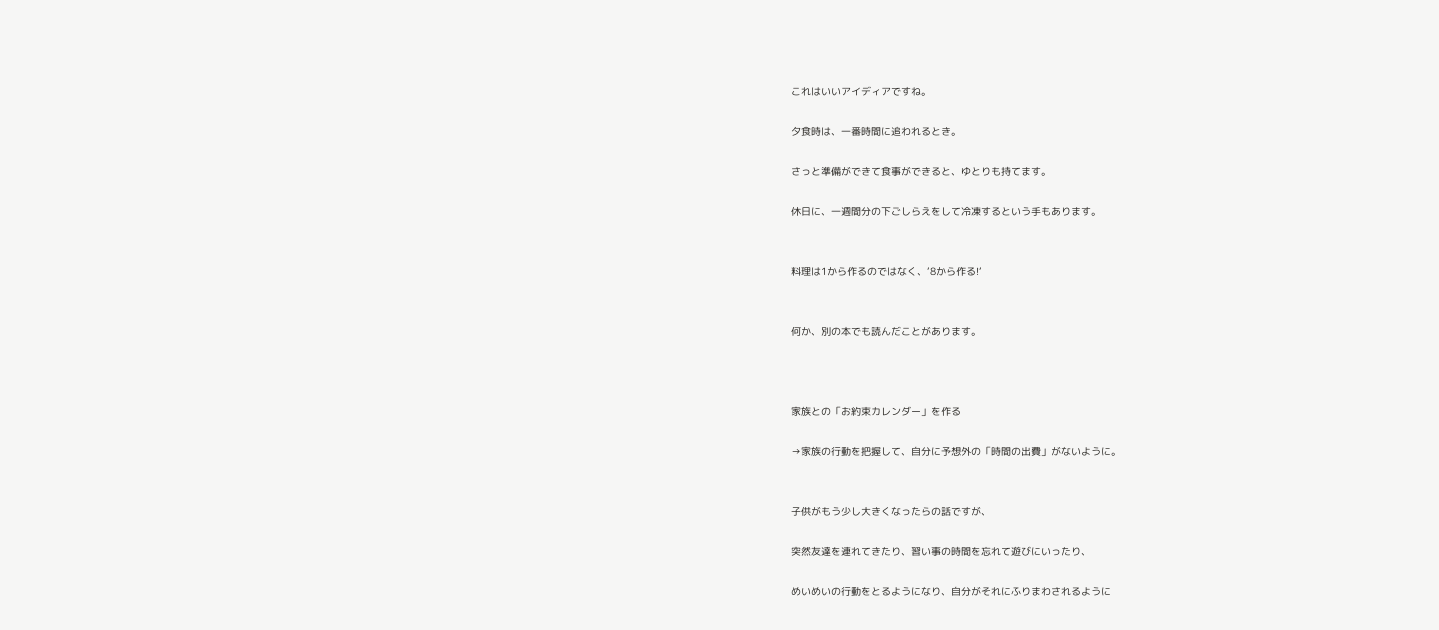これはいいアイディアですね。

夕食時は、一番時間に追われるとき。

さっと準備ができて食事ができると、ゆとりも持てます。

休日に、一週間分の下ごしらえをして冷凍するという手もあります。


料理は1から作るのではなく、‘8から作る!‘


何か、別の本でも読んだことがあります。



家族との「お約束カレンダー」を作る

→家族の行動を把握して、自分に予想外の「時間の出費」がないように。


子供がもう少し大きくなったらの話ですが、

突然友達を連れてきたり、習い事の時間を忘れて遊びにいったり、

めいめいの行動をとるようになり、自分がそれにふりまわされるように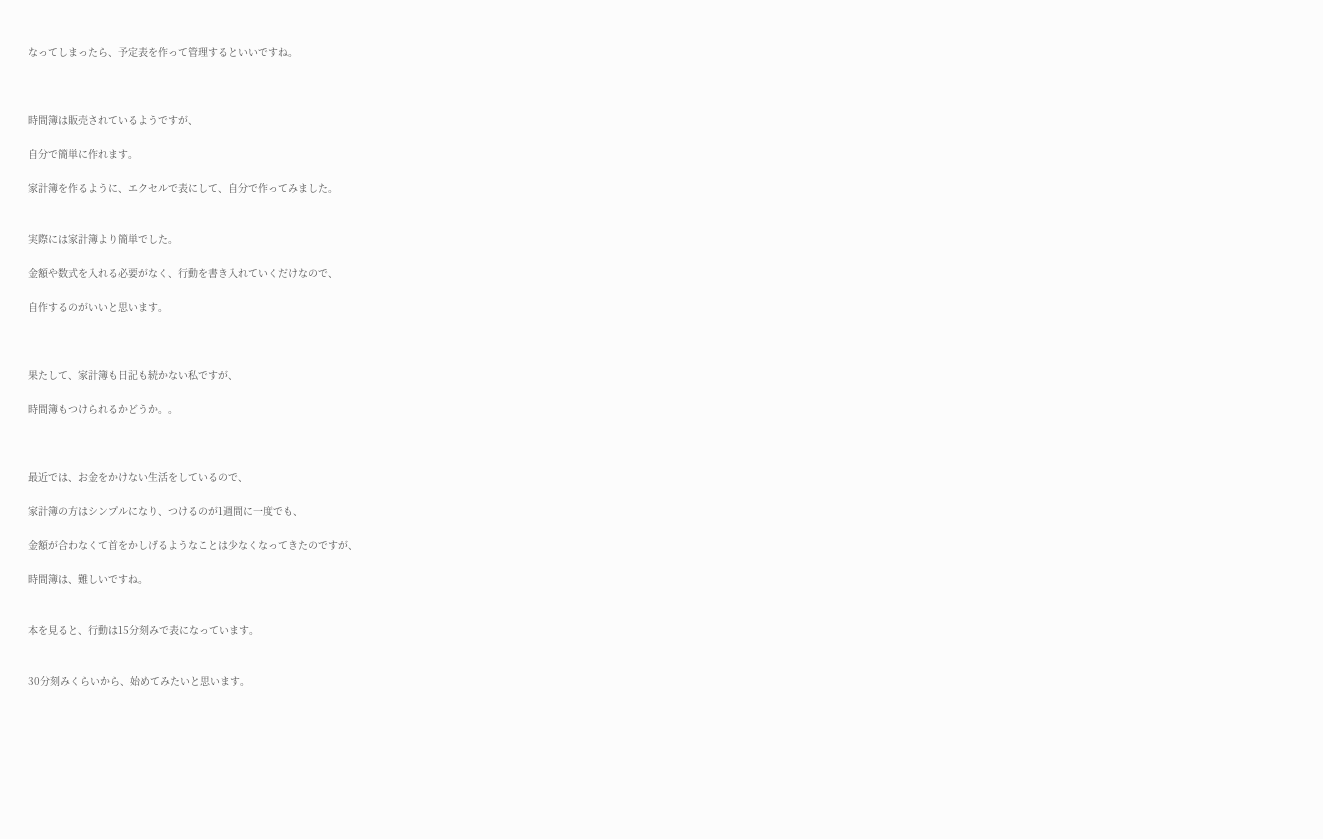なってしまったら、予定表を作って管理するといいですね。



時間簿は販売されているようですが、

自分で簡単に作れます。

家計簿を作るように、エクセルで表にして、自分で作ってみました。


実際には家計簿より簡単でした。

金額や数式を入れる必要がなく、行動を書き入れていくだけなので、

自作するのがいいと思います。



果たして、家計簿も日記も続かない私ですが、

時間簿もつけられるかどうか。。



最近では、お金をかけない生活をしているので、

家計簿の方はシンプルになり、つけるのが1週間に一度でも、

金額が合わなくて首をかしげるようなことは少なくなってきたのですが、

時間簿は、難しいですね。


本を見ると、行動は15分刻みで表になっています。


30分刻みくらいから、始めてみたいと思います。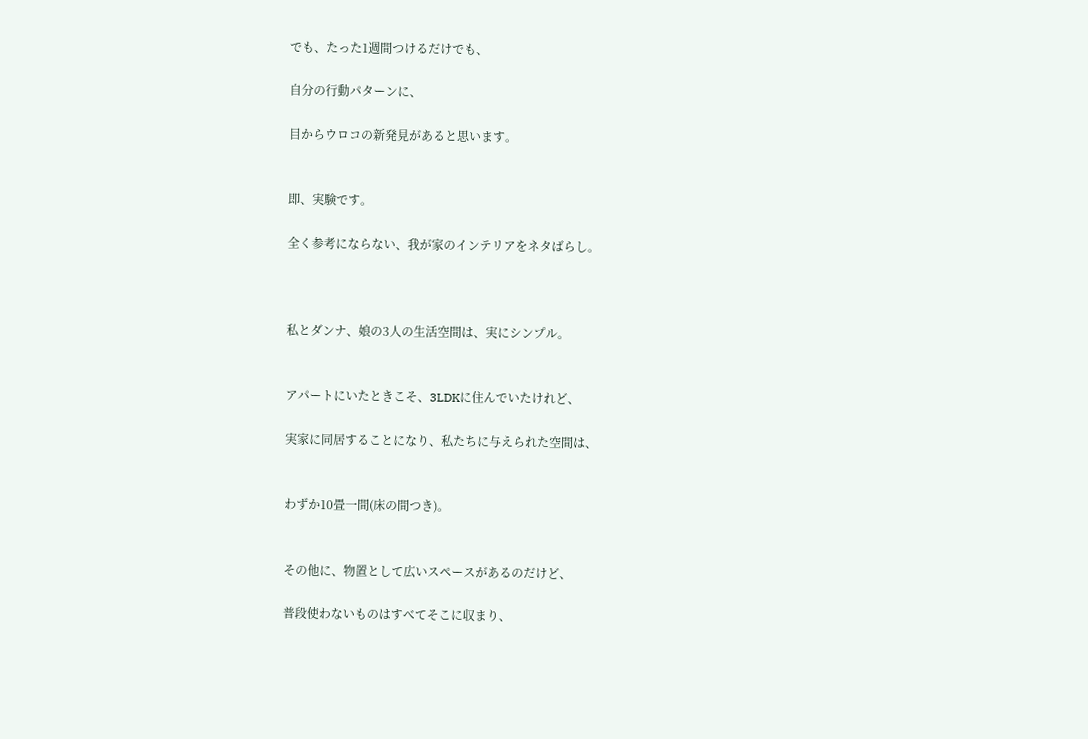でも、たった1週間つけるだけでも、

自分の行動パターンに、

目からウロコの新発見があると思います。


即、実験です。

全く参考にならない、我が家のインテリアをネタばらし。



私とダンナ、娘の3人の生活空間は、実にシンプル。


アパートにいたときこそ、3LDKに住んでいたけれど、

実家に同居することになり、私たちに与えられた空間は、


わずか10畳一間(床の間つき)。


その他に、物置として広いスペースがあるのだけど、

普段使わないものはすべてそこに収まり、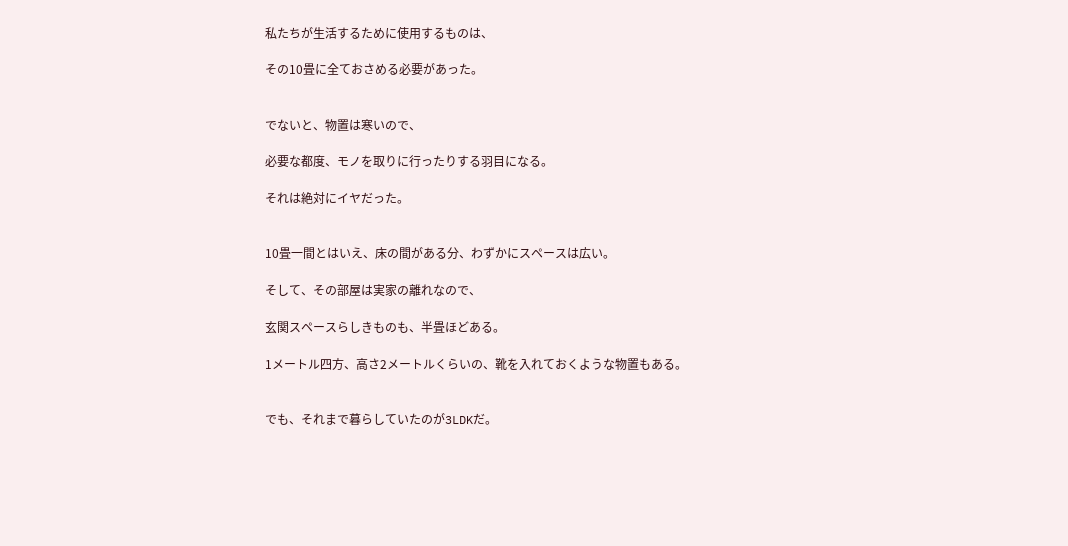私たちが生活するために使用するものは、

その10畳に全ておさめる必要があった。


でないと、物置は寒いので、

必要な都度、モノを取りに行ったりする羽目になる。

それは絶対にイヤだった。


10畳一間とはいえ、床の間がある分、わずかにスペースは広い。

そして、その部屋は実家の離れなので、

玄関スペースらしきものも、半畳ほどある。

1メートル四方、高さ2メートルくらいの、靴を入れておくような物置もある。


でも、それまで暮らしていたのが3LDKだ。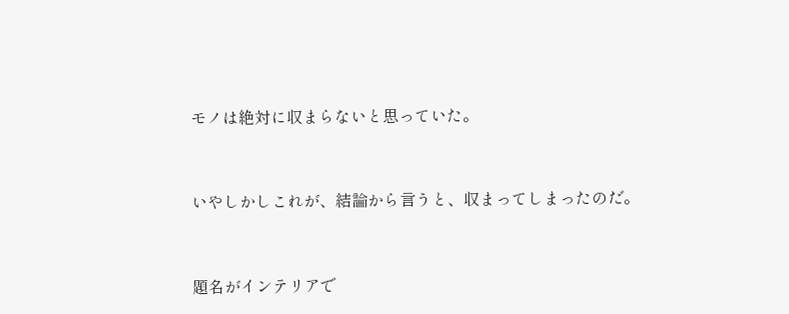モノは絶対に収まらないと思っていた。



いやしかしこれが、結論から言うと、収まってしまったのだ。



題名がインテリアで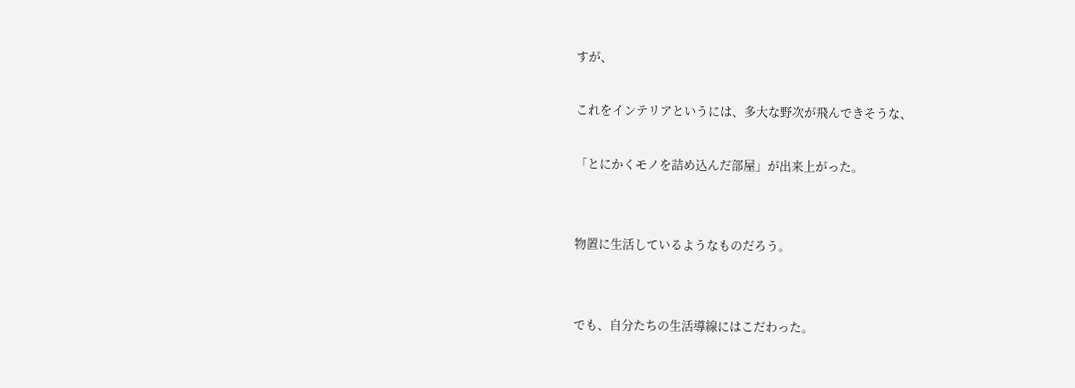すが、

これをインテリアというには、多大な野次が飛んできそうな、

「とにかくモノを詰め込んだ部屋」が出来上がった。


物置に生活しているようなものだろう。


でも、自分たちの生活導線にはこだわった。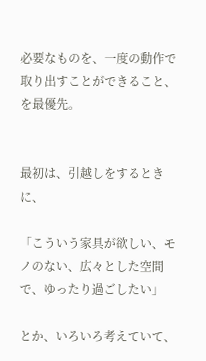必要なものを、一度の動作で取り出すことができること、を最優先。


最初は、引越しをするときに、

「こういう家具が欲しい、モノのない、広々とした空間で、ゆったり過ごしたい」

とか、いろいろ考えていて、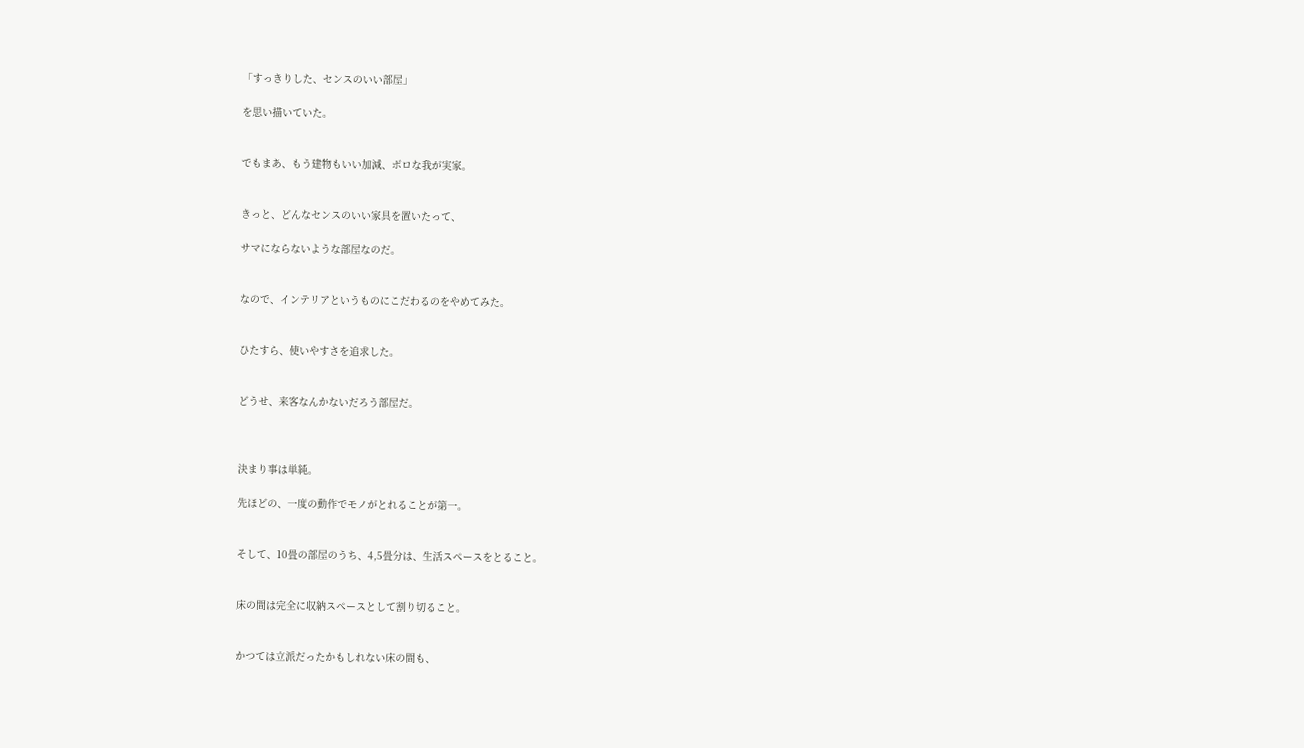「すっきりした、センスのいい部屋」

を思い描いていた。


でもまあ、もう建物もいい加減、ボロな我が実家。


きっと、どんなセンスのいい家具を置いたって、

サマにならないような部屋なのだ。


なので、インテリアというものにこだわるのをやめてみた。


ひたすら、使いやすさを追求した。


どうせ、来客なんかないだろう部屋だ。



決まり事は単純。

先ほどの、一度の動作でモノがとれることが第一。


そして、10畳の部屋のうち、4,5畳分は、生活スペースをとること。


床の間は完全に収納スペースとして割り切ること。


かつては立派だったかもしれない床の間も、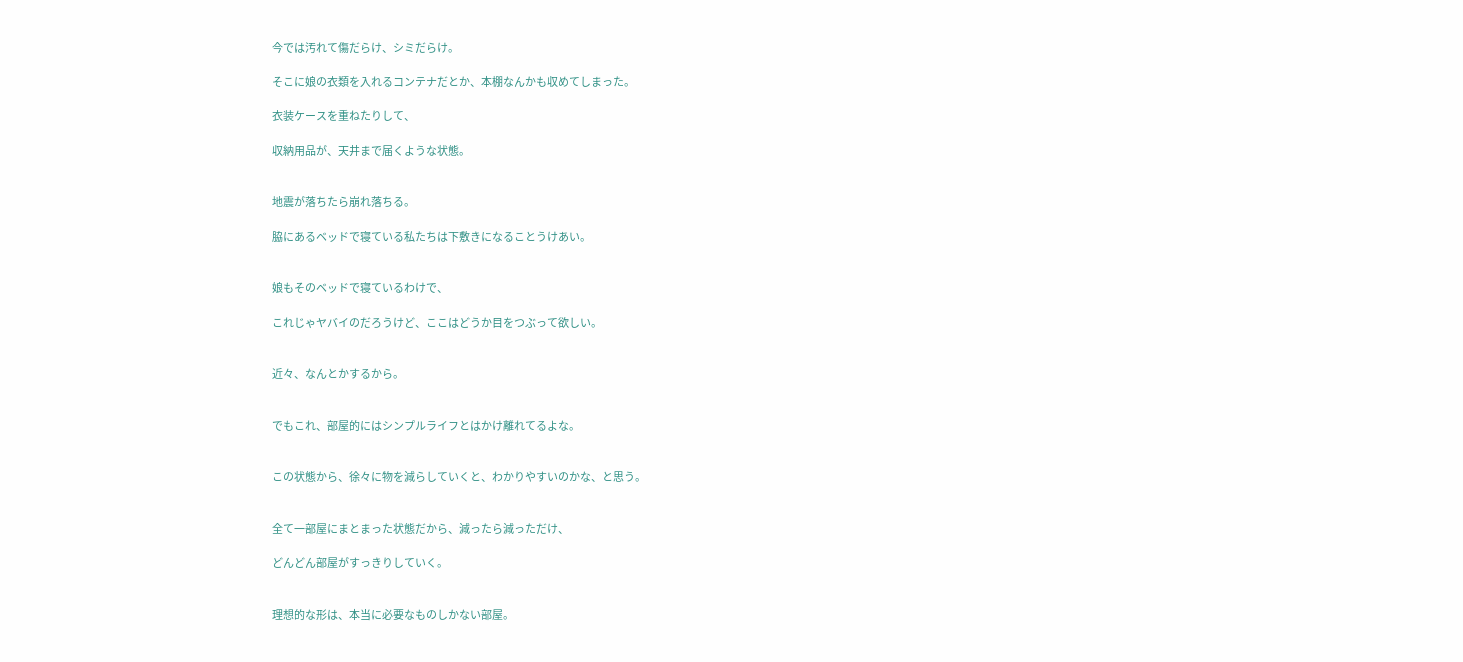今では汚れて傷だらけ、シミだらけ。

そこに娘の衣類を入れるコンテナだとか、本棚なんかも収めてしまった。

衣装ケースを重ねたりして、

収納用品が、天井まで届くような状態。


地震が落ちたら崩れ落ちる。

脇にあるベッドで寝ている私たちは下敷きになることうけあい。


娘もそのベッドで寝ているわけで、

これじゃヤバイのだろうけど、ここはどうか目をつぶって欲しい。


近々、なんとかするから。


でもこれ、部屋的にはシンプルライフとはかけ離れてるよな。


この状態から、徐々に物を減らしていくと、わかりやすいのかな、と思う。


全て一部屋にまとまった状態だから、減ったら減っただけ、

どんどん部屋がすっきりしていく。


理想的な形は、本当に必要なものしかない部屋。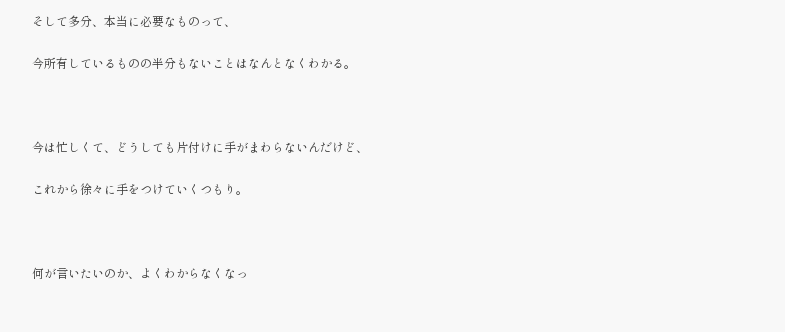そして多分、本当に必要なものって、

今所有しているものの半分もないことはなんとなくわかる。



今は忙しくて、どうしても片付けに手がまわらないんだけど、

これから徐々に手をつけていくつもり。



何が言いたいのか、よくわからなくなっ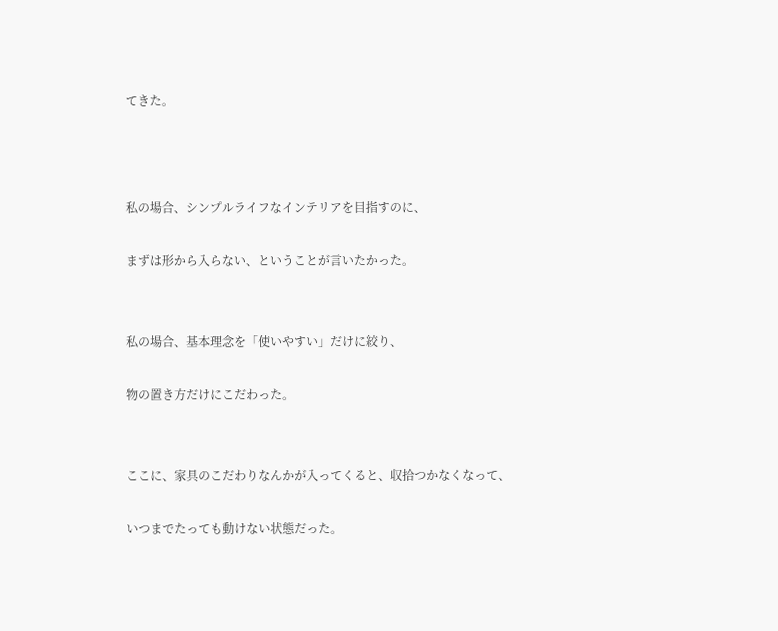てきた。



私の場合、シンプルライフなインテリアを目指すのに、

まずは形から入らない、ということが言いたかった。


私の場合、基本理念を「使いやすい」だけに絞り、

物の置き方だけにこだわった。


ここに、家具のこだわりなんかが入ってくると、収拾つかなくなって、

いつまでたっても動けない状態だった。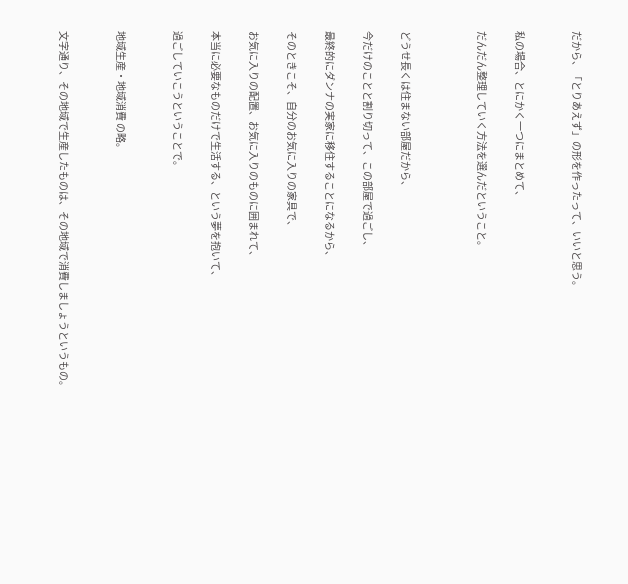だから、「とりあえず」の形を作ったって、いいと思う。


私の場合、とにかく一つにまとめて、

だんだん整理していく方法を選んだということ。



どうせ長くは住まない部屋だから、

今だけのことと割り切って、この部屋で過ごし、

最終的にダンナの実家に移住することになるから、

そのときこそ、自分のお気に入りの家具で、

お気に入りの配置、お気に入りのものに囲まれて、

本当に必要なものだけで生活する、という夢を抱いて、

過ごしていこうということで。


地域生産・地域消費 の略。


文字通り、その地域で生産したものは、その地域で消費しましょうというもの。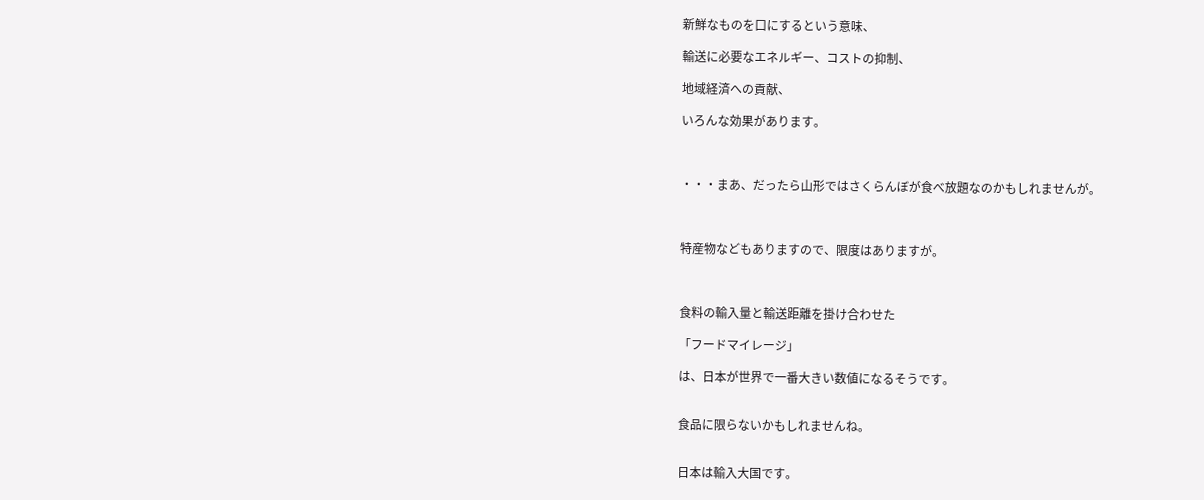新鮮なものを口にするという意味、

輸送に必要なエネルギー、コストの抑制、

地域経済への貢献、

いろんな効果があります。



・・・まあ、だったら山形ではさくらんぼが食べ放題なのかもしれませんが。



特産物などもありますので、限度はありますが。



食料の輸入量と輸送距離を掛け合わせた

「フードマイレージ」

は、日本が世界で一番大きい数値になるそうです。


食品に限らないかもしれませんね。


日本は輸入大国です。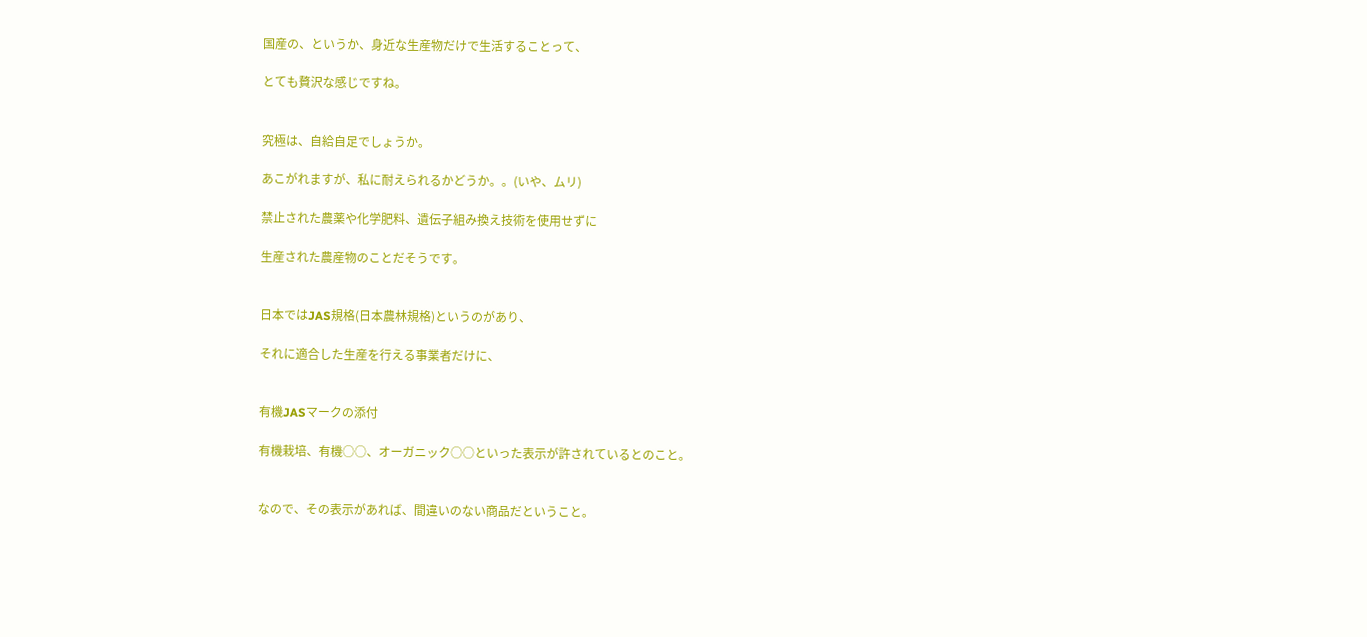国産の、というか、身近な生産物だけで生活することって、

とても贅沢な感じですね。


究極は、自給自足でしょうか。

あこがれますが、私に耐えられるかどうか。。(いや、ムリ)

禁止された農薬や化学肥料、遺伝子組み換え技術を使用せずに

生産された農産物のことだそうです。


日本ではJAS規格(日本農林規格)というのがあり、

それに適合した生産を行える事業者だけに、


有機JASマークの添付

有機栽培、有機○○、オーガニック○○といった表示が許されているとのこと。


なので、その表示があれば、間違いのない商品だということ。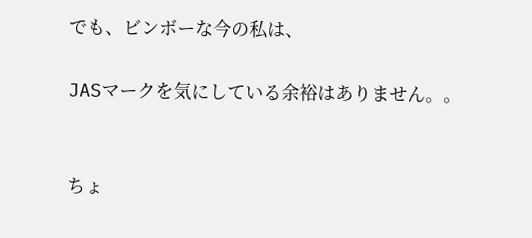でも、ビンボーな今の私は、

JASマークを気にしている余裕はありません。。


ちょ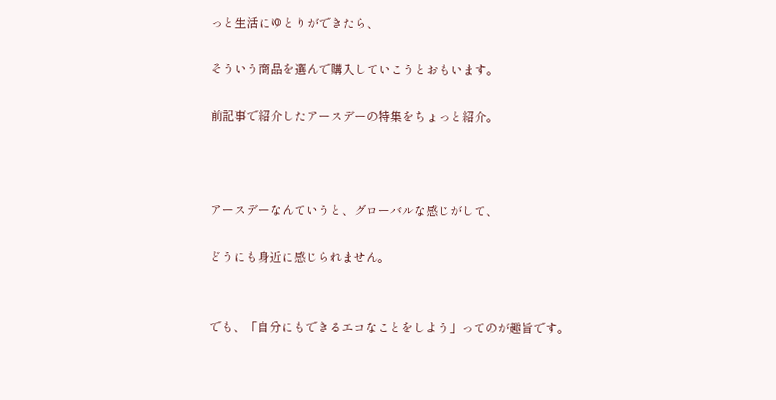っと生活にゆとりができたら、

そういう商品を選んで購入していこうとおもいます。

前記事で紹介したアースデーの特集をちょっと紹介。



アースデーなんていうと、グローバルな感じがして、

どうにも身近に感じられません。


でも、「自分にもできるエコなことをしよう」ってのが趣旨です。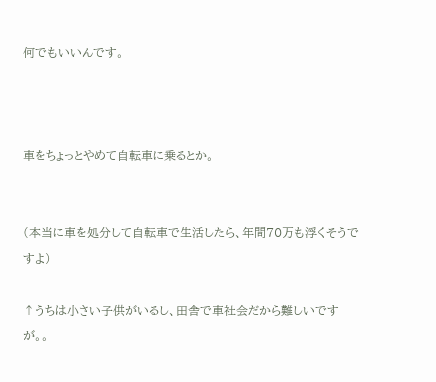何でもいいんです。



車をちょっとやめて自転車に乗るとか。


(本当に車を処分して自転車で生活したら、年間70万も浮くそうですよ)

↑うちは小さい子供がいるし、田舎で車社会だから難しいですが。。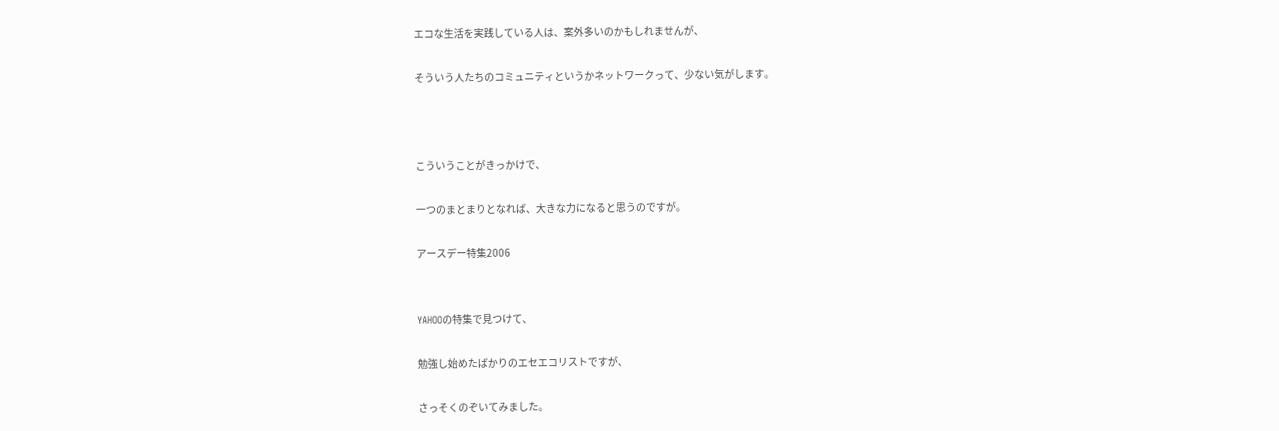エコな生活を実践している人は、案外多いのかもしれませんが、

そういう人たちのコミュニティというかネットワークって、少ない気がします。



こういうことがきっかけで、

一つのまとまりとなれば、大きな力になると思うのですが。

アースデー特集2006


YAHOOの特集で見つけて、

勉強し始めたばかりのエセエコリストですが、

さっそくのぞいてみました。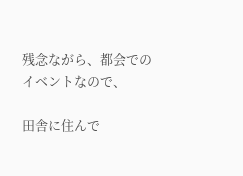残念ながら、都会でのイベントなので、

田舎に住んで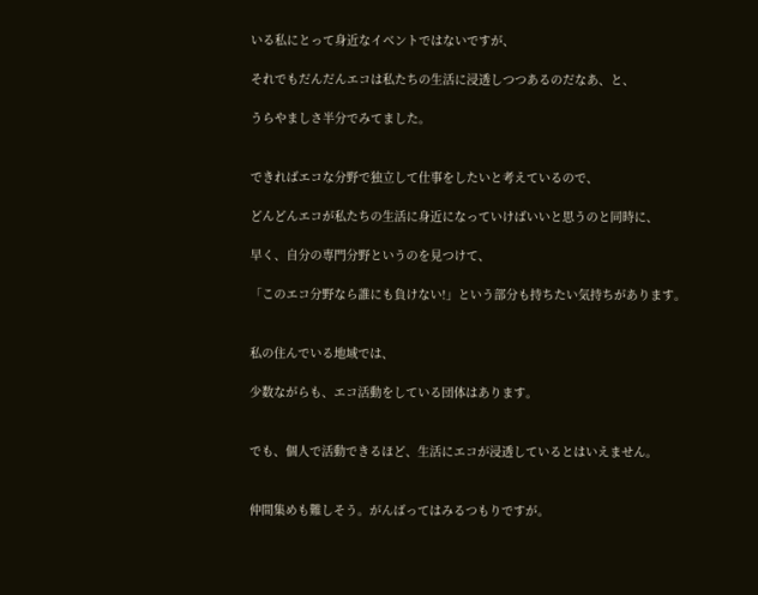いる私にとって身近なイベントではないですが、

それでもだんだんエコは私たちの生活に浸透しつつあるのだなあ、と、

うらやましさ半分でみてました。


できればエコな分野で独立して仕事をしたいと考えているので、

どんどんエコが私たちの生活に身近になっていけばいいと思うのと同時に、

早く、自分の専門分野というのを見つけて、

「このエコ分野なら誰にも負けない!」という部分も持ちたい気持ちがあります。


私の住んでいる地域では、

少数ながらも、エコ活動をしている団体はあります。


でも、個人で活動できるほど、生活にエコが浸透しているとはいえません。


仲間集めも難しそう。がんばってはみるつもりですが。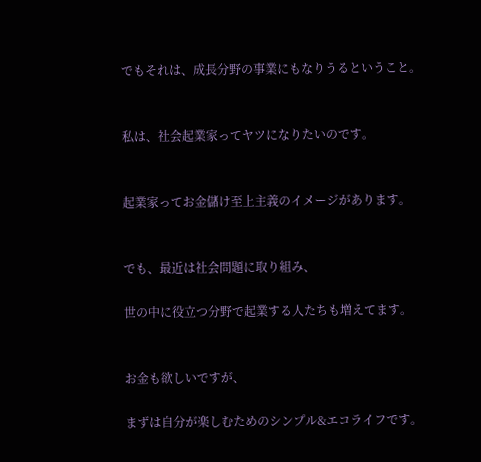でもそれは、成長分野の事業にもなりうるということ。


私は、社会起業家ってヤツになりたいのです。


起業家ってお金儲け至上主義のイメージがあります。


でも、最近は社会問題に取り組み、

世の中に役立つ分野で起業する人たちも増えてます。


お金も欲しいですが、

まずは自分が楽しむためのシンプル&エコライフです。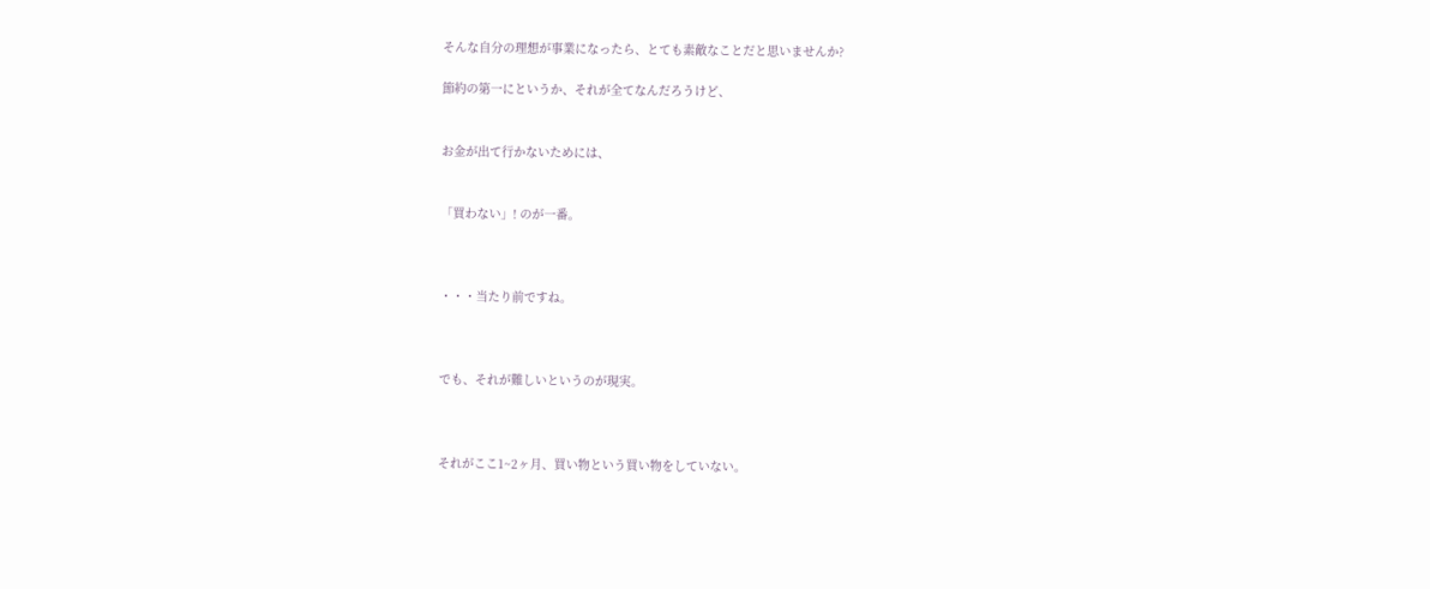そんな自分の理想が事業になったら、とても素敵なことだと思いませんか?

節約の第一にというか、それが全てなんだろうけど、


お金が出て行かないためには、


「買わない」! のが一番。



・・・当たり前ですね。



でも、それが難しいというのが現実。



それがここ1~2ヶ月、買い物という買い物をしていない。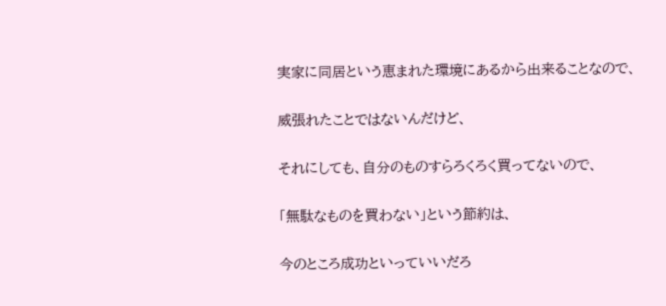実家に同居という恵まれた環境にあるから出来ることなので、

威張れたことではないんだけど、

それにしても、自分のものすらろくろく買ってないので、

「無駄なものを買わない」という節約は、

今のところ成功といっていいだろ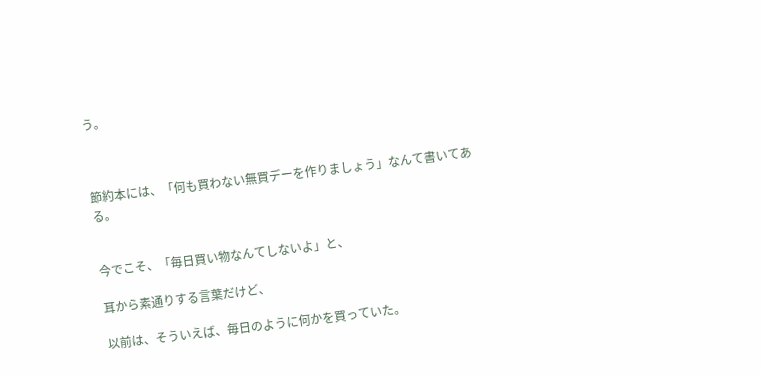う。



節約本には、「何も買わない無買デーを作りましょう」なんて書いてある。


今でこそ、「毎日買い物なんてしないよ」と、

耳から素通りする言葉だけど、

以前は、そういえば、毎日のように何かを買っていた。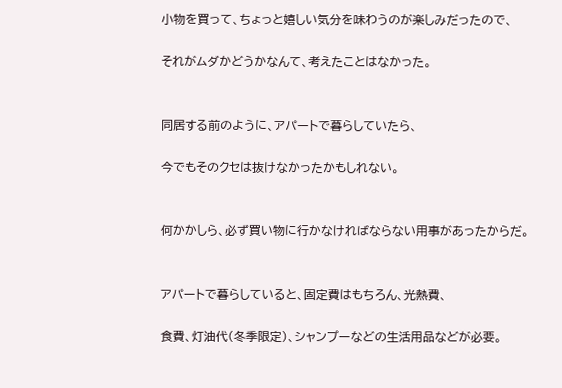小物を買って、ちょっと嬉しい気分を味わうのが楽しみだったので、

それがムダかどうかなんて、考えたことはなかった。


同居する前のように、アパートで暮らしていたら、

今でもそのクセは抜けなかったかもしれない。


何かかしら、必ず買い物に行かなければならない用事があったからだ。


アパートで暮らしていると、固定費はもちろん、光熱費、

食費、灯油代(冬季限定)、シャンプーなどの生活用品などが必要。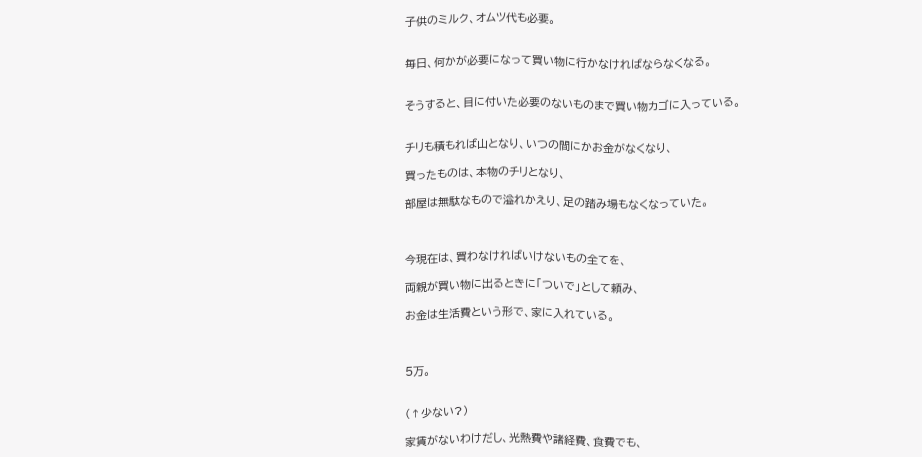子供のミルク、オムツ代も必要。


毎日、何かが必要になって買い物に行かなければならなくなる。


そうすると、目に付いた必要のないものまで買い物カゴに入っている。


チリも積もれば山となり、いつの間にかお金がなくなり、

買ったものは、本物のチリとなり、

部屋は無駄なもので溢れかえり、足の踏み場もなくなっていた。



今現在は、買わなければいけないもの全てを、

両親が買い物に出るときに「ついで」として頼み、

お金は生活費という形で、家に入れている。



5万。


(↑少ない?)

家賃がないわけだし、光熱費や諸経費、食費でも、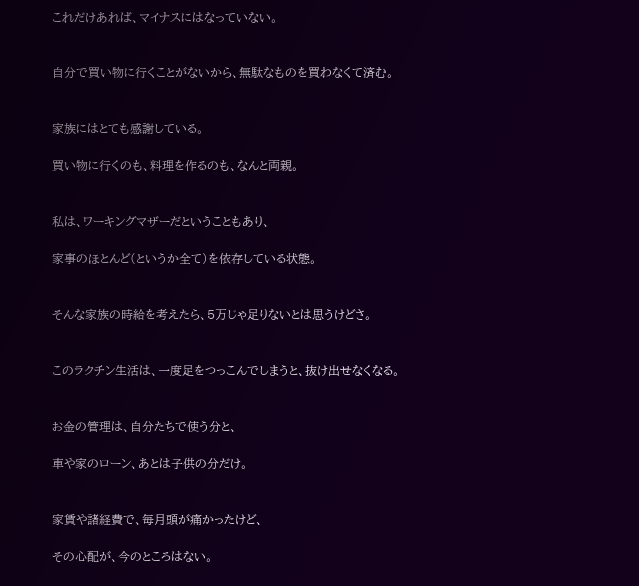これだけあれば、マイナスにはなっていない。


自分で買い物に行くことがないから、無駄なものを買わなくて済む。


家族にはとても感謝している。

買い物に行くのも、料理を作るのも、なんと両親。


私は、ワーキングマザーだということもあり、

家事のほとんど(というか全て)を依存している状態。


そんな家族の時給を考えたら、5万じゃ足りないとは思うけどさ。


このラクチン生活は、一度足をつっこんでしまうと、抜け出せなくなる。


お金の管理は、自分たちで使う分と、

車や家のローン、あとは子供の分だけ。


家賃や諸経費で、毎月頭が痛かったけど、

その心配が、今のところはない。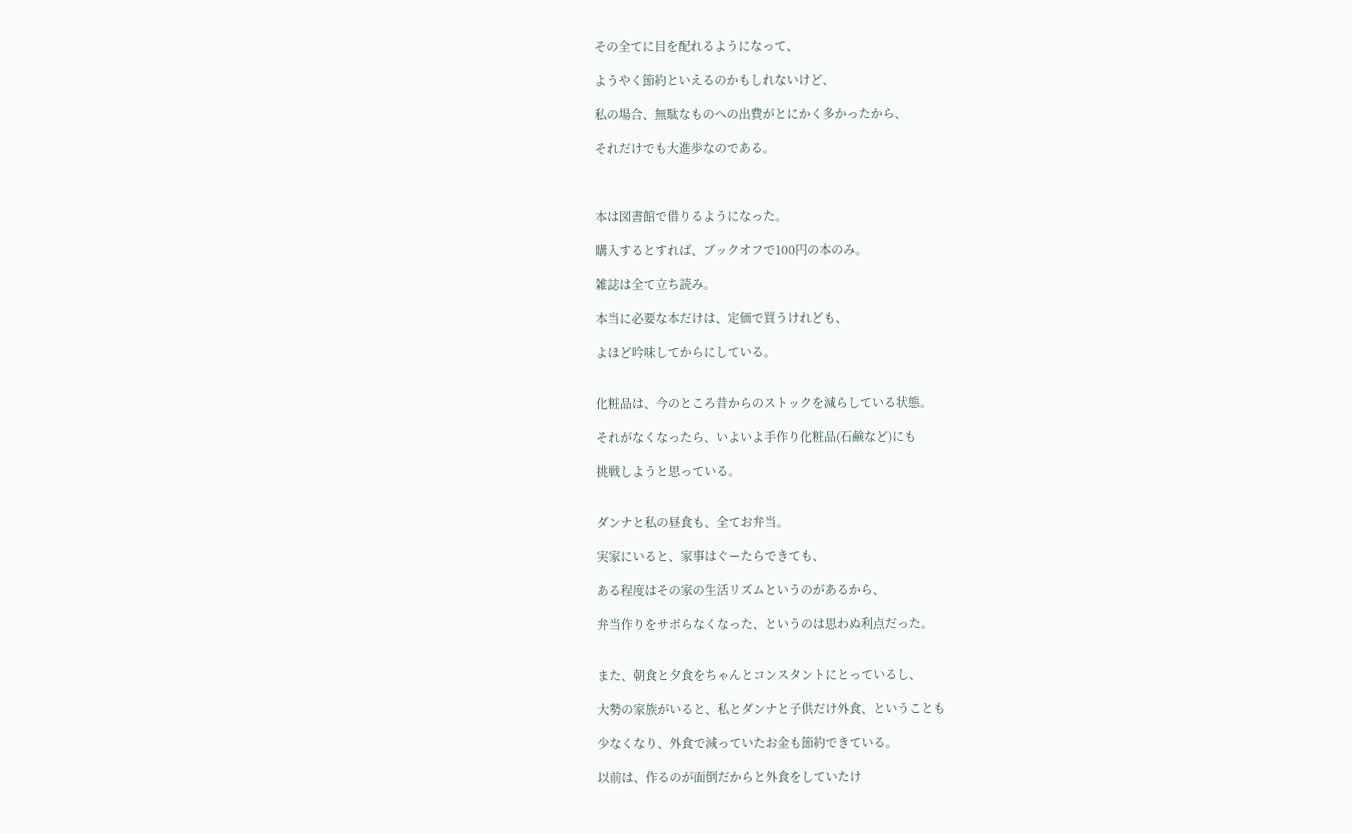その全てに目を配れるようになって、

ようやく節約といえるのかもしれないけど、

私の場合、無駄なものへの出費がとにかく多かったから、

それだけでも大進歩なのである。



本は図書館で借りるようになった。

購入するとすれば、ブックオフで100円の本のみ。

雑誌は全て立ち読み。

本当に必要な本だけは、定価で買うけれども、

よほど吟味してからにしている。


化粧品は、今のところ昔からのストックを減らしている状態。

それがなくなったら、いよいよ手作り化粧品(石鹸など)にも

挑戦しようと思っている。


ダンナと私の昼食も、全てお弁当。

実家にいると、家事はぐーたらできても、

ある程度はその家の生活リズムというのがあるから、

弁当作りをサボらなくなった、というのは思わぬ利点だった。


また、朝食と夕食をちゃんとコンスタントにとっているし、

大勢の家族がいると、私とダンナと子供だけ外食、ということも

少なくなり、外食で減っていたお金も節約できている。

以前は、作るのが面倒だからと外食をしていたけ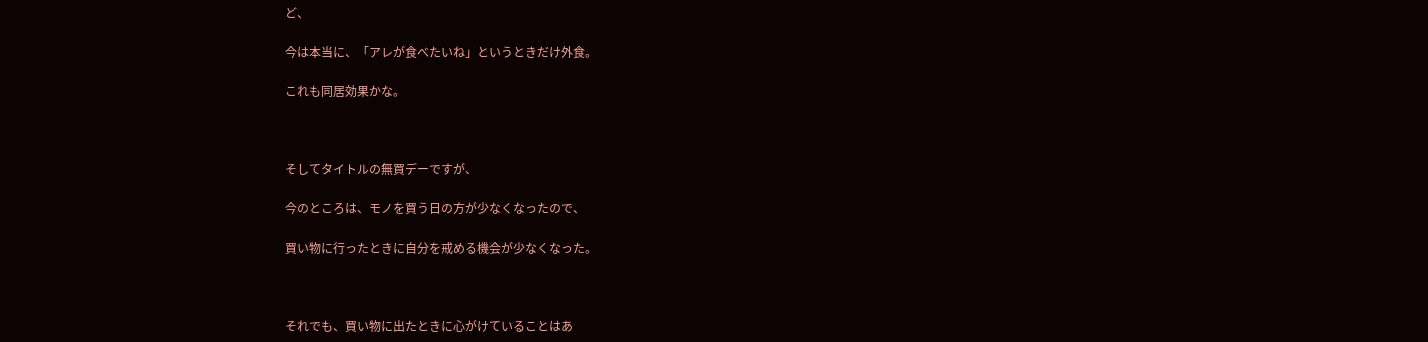ど、

今は本当に、「アレが食べたいね」というときだけ外食。

これも同居効果かな。



そしてタイトルの無買デーですが、

今のところは、モノを買う日の方が少なくなったので、

買い物に行ったときに自分を戒める機会が少なくなった。



それでも、買い物に出たときに心がけていることはあ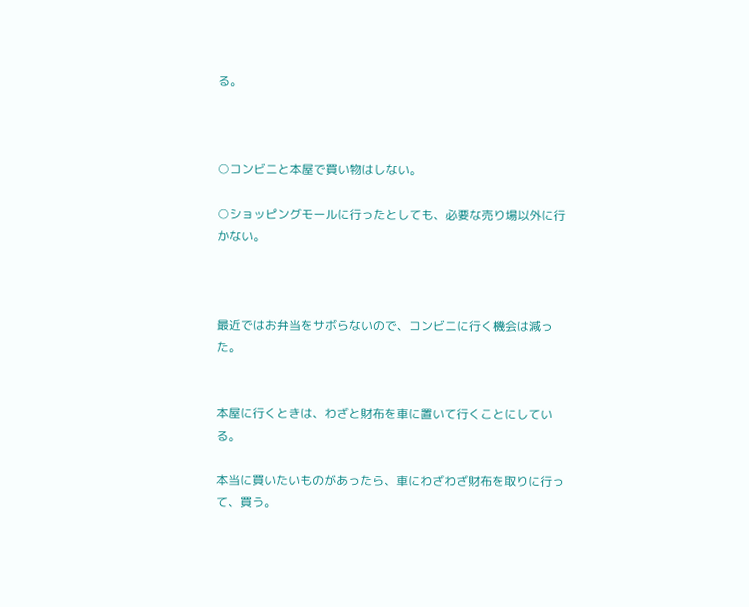る。



○コンビニと本屋で買い物はしない。

○ショッピングモールに行ったとしても、必要な売り場以外に行かない。



最近ではお弁当をサボらないので、コンビニに行く機会は減った。


本屋に行くときは、わざと財布を車に置いて行くことにしている。

本当に買いたいものがあったら、車にわざわざ財布を取りに行って、買う。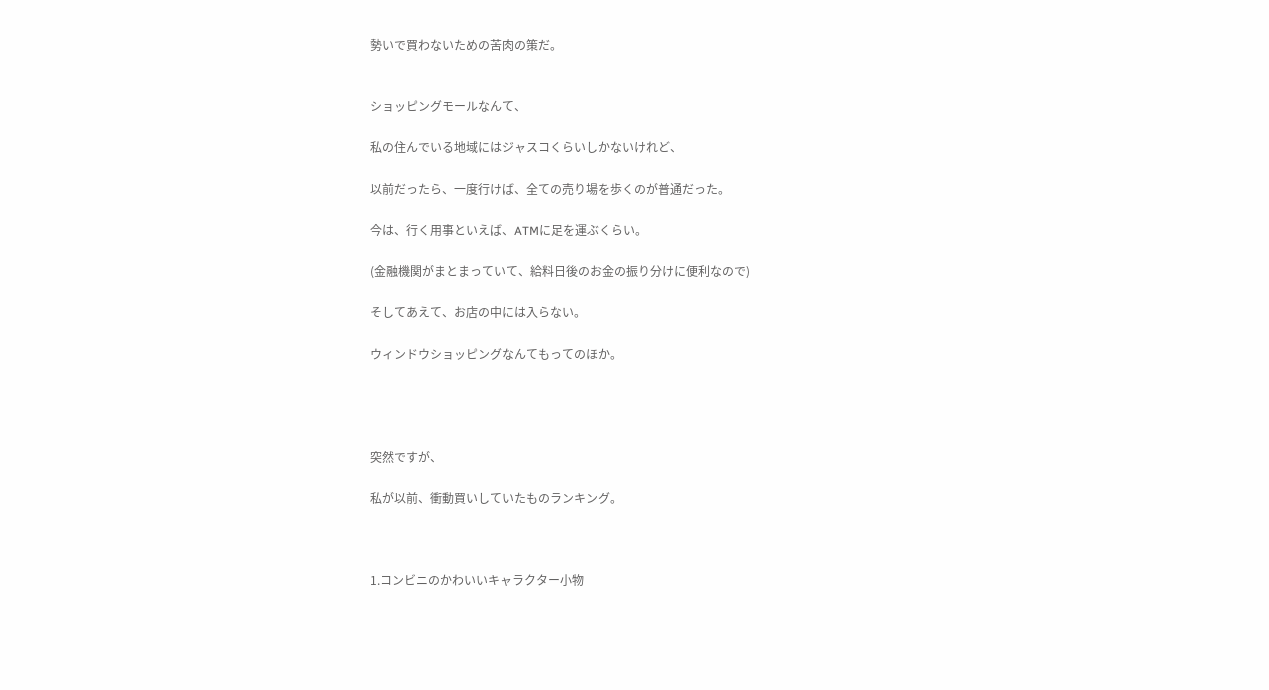勢いで買わないための苦肉の策だ。


ショッピングモールなんて、

私の住んでいる地域にはジャスコくらいしかないけれど、

以前だったら、一度行けば、全ての売り場を歩くのが普通だった。

今は、行く用事といえば、ATMに足を運ぶくらい。

(金融機関がまとまっていて、給料日後のお金の振り分けに便利なので)

そしてあえて、お店の中には入らない。

ウィンドウショッピングなんてもってのほか。




突然ですが、

私が以前、衝動買いしていたものランキング。



1.コンビニのかわいいキャラクター小物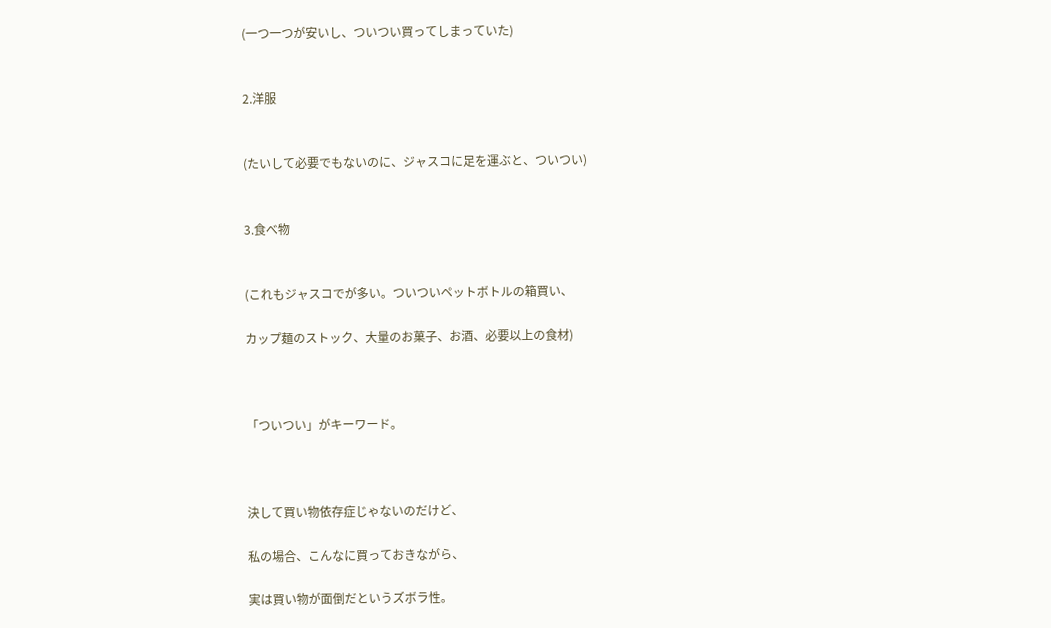(一つ一つが安いし、ついつい買ってしまっていた)


2.洋服


(たいして必要でもないのに、ジャスコに足を運ぶと、ついつい)


3.食べ物


(これもジャスコでが多い。ついついペットボトルの箱買い、

カップ麺のストック、大量のお菓子、お酒、必要以上の食材)



「ついつい」がキーワード。



決して買い物依存症じゃないのだけど、

私の場合、こんなに買っておきながら、

実は買い物が面倒だというズボラ性。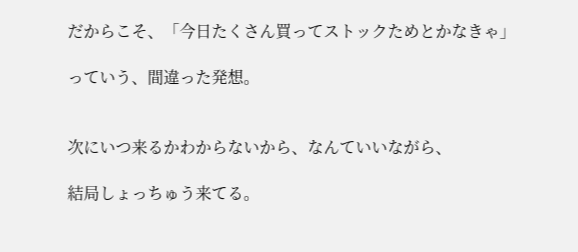だからこそ、「今日たくさん買ってストックためとかなきゃ」

っていう、間違った発想。


次にいつ来るかわからないから、なんていいながら、

結局しょっちゅう来てる。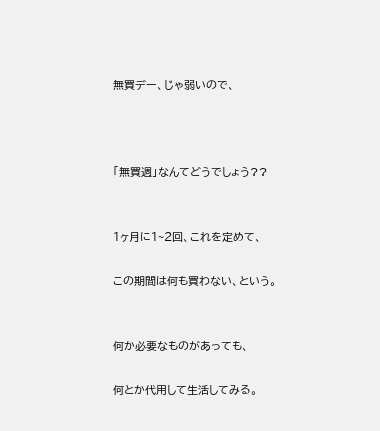無買デー、じゃ弱いので、



「無買週」なんてどうでしょう??


1ヶ月に1~2回、これを定めて、

この期間は何も買わない、という。


何か必要なものがあっても、

何とか代用して生活してみる。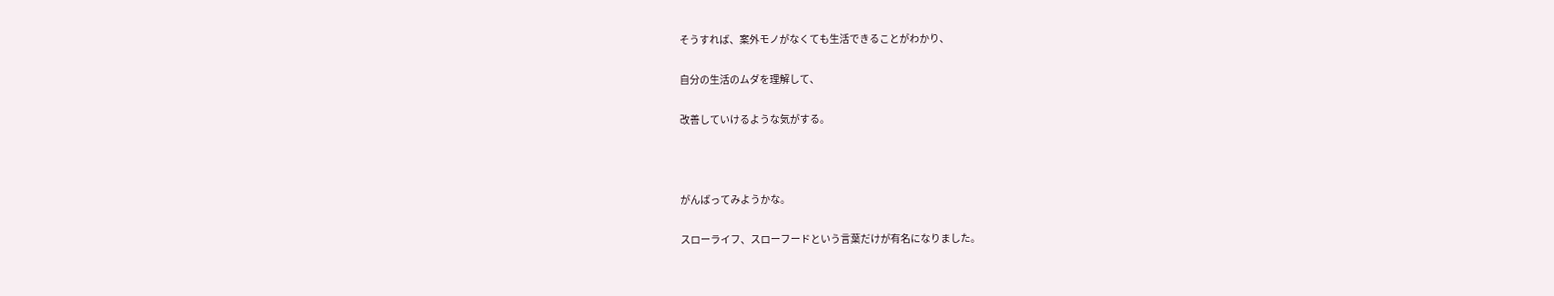そうすれば、案外モノがなくても生活できることがわかり、

自分の生活のムダを理解して、

改善していけるような気がする。



がんばってみようかな。

スローライフ、スローフードという言葉だけが有名になりました。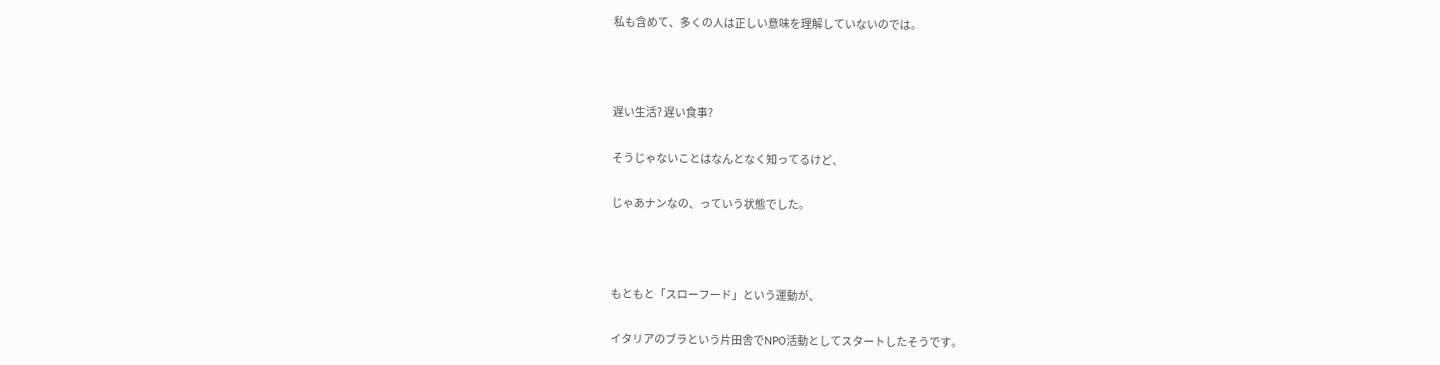私も含めて、多くの人は正しい意味を理解していないのでは。



遅い生活? 遅い食事?

そうじゃないことはなんとなく知ってるけど、

じゃあナンなの、っていう状態でした。



もともと「スローフード」という運動が、

イタリアのブラという片田舎でNPO活動としてスタートしたそうです。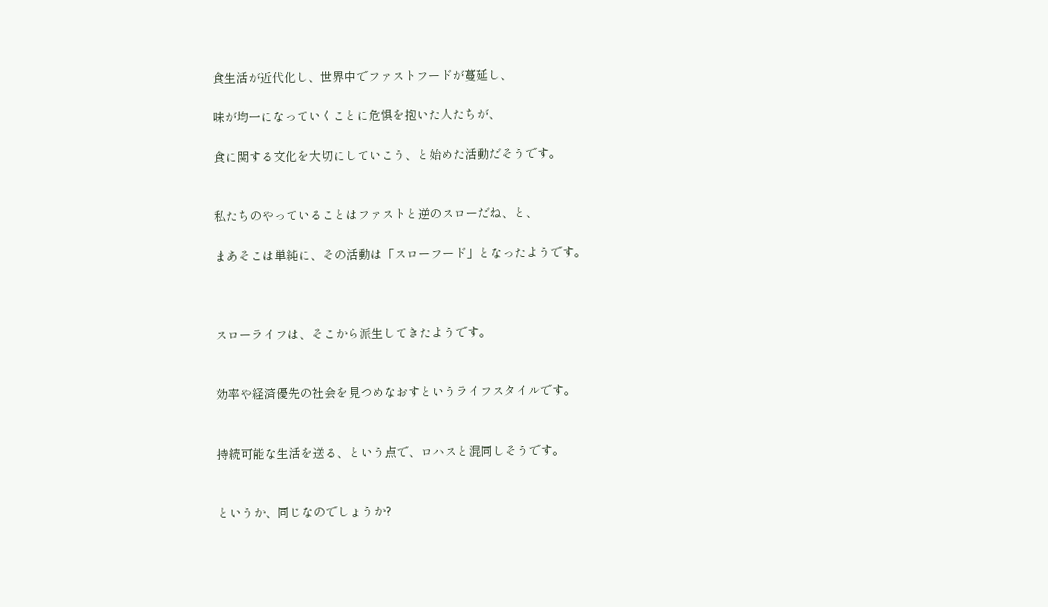食生活が近代化し、世界中でファストフードが蔓延し、

味が均一になっていくことに危惧を抱いた人たちが、

食に関する文化を大切にしていこう、と始めた活動だそうです。


私たちのやっていることはファストと逆のスローだね、と、

まあそこは単純に、その活動は「スローフード」となったようです。



スローライフは、そこから派生してきたようです。


効率や経済優先の社会を見つめなおすというライフスタイルです。


持続可能な生活を送る、という点で、ロハスと混同しそうです。


というか、同じなのでしょうか?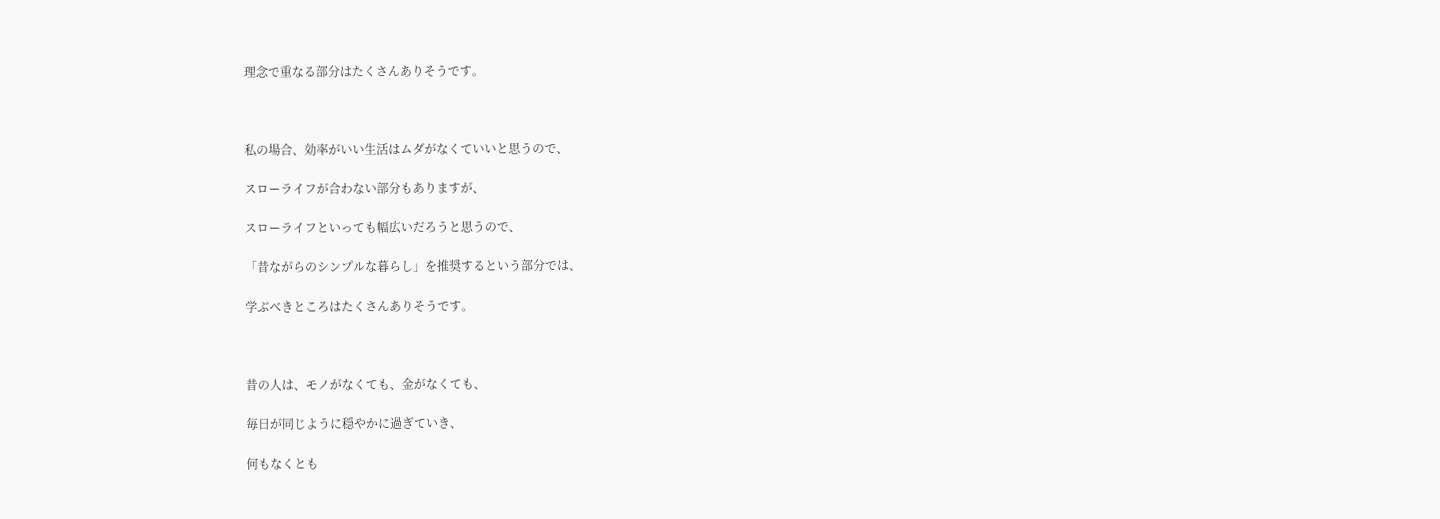理念で重なる部分はたくさんありそうです。



私の場合、効率がいい生活はムダがなくていいと思うので、

スローライフが合わない部分もありますが、

スローライフといっても幅広いだろうと思うので、

「昔ながらのシンプルな暮らし」を推奨するという部分では、

学ぶべきところはたくさんありそうです。



昔の人は、モノがなくても、金がなくても、

毎日が同じように穏やかに過ぎていき、

何もなくとも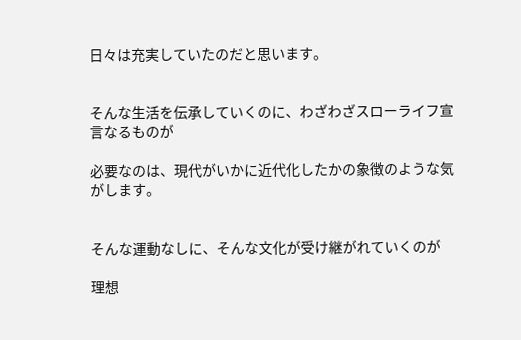日々は充実していたのだと思います。


そんな生活を伝承していくのに、わざわざスローライフ宣言なるものが

必要なのは、現代がいかに近代化したかの象徴のような気がします。


そんな運動なしに、そんな文化が受け継がれていくのが

理想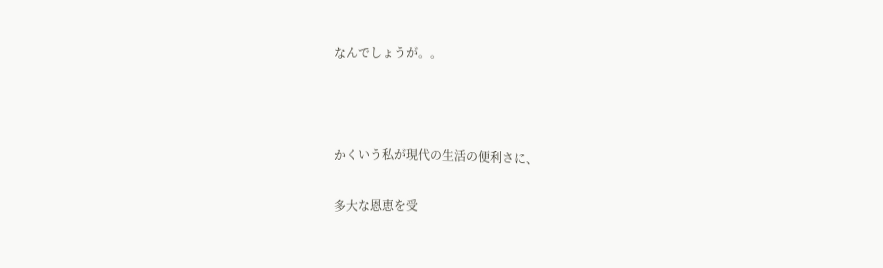なんでしょうが。。



かくいう私が現代の生活の便利さに、

多大な恩恵を受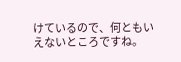けているので、何ともいえないところですね。